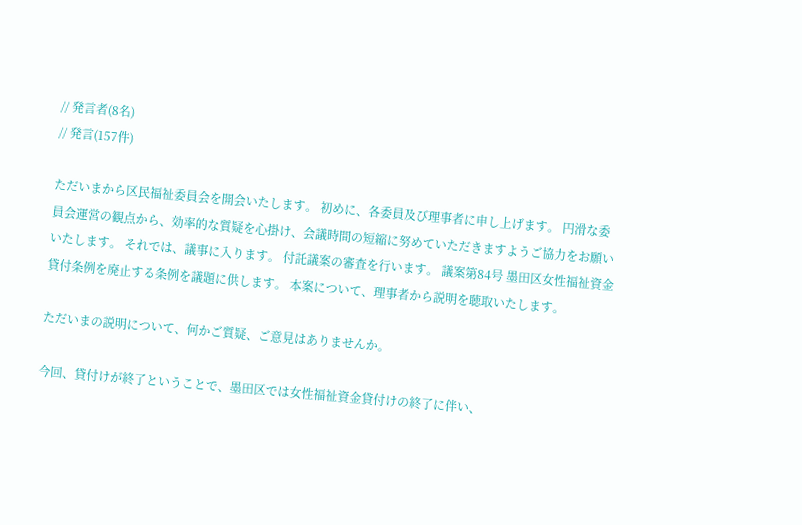// 発言者(8名)
// 発言(157件)

ただいまから区民福祉委員会を開会いたします。 初めに、各委員及び理事者に申し上げます。 円滑な委員会運営の観点から、効率的な質疑を心掛け、会議時間の短縮に努めていただきますようご協力をお願いいたします。 それでは、議事に入ります。 付託議案の審査を行います。 議案第84号 墨田区女性福祉資金貸付条例を廃止する条例を議題に供します。 本案について、理事者から説明を聴取いたします。

ただいまの説明について、何かご質疑、ご意見はありませんか。

今回、貸付けが終了ということで、墨田区では女性福祉資金貸付けの終了に伴い、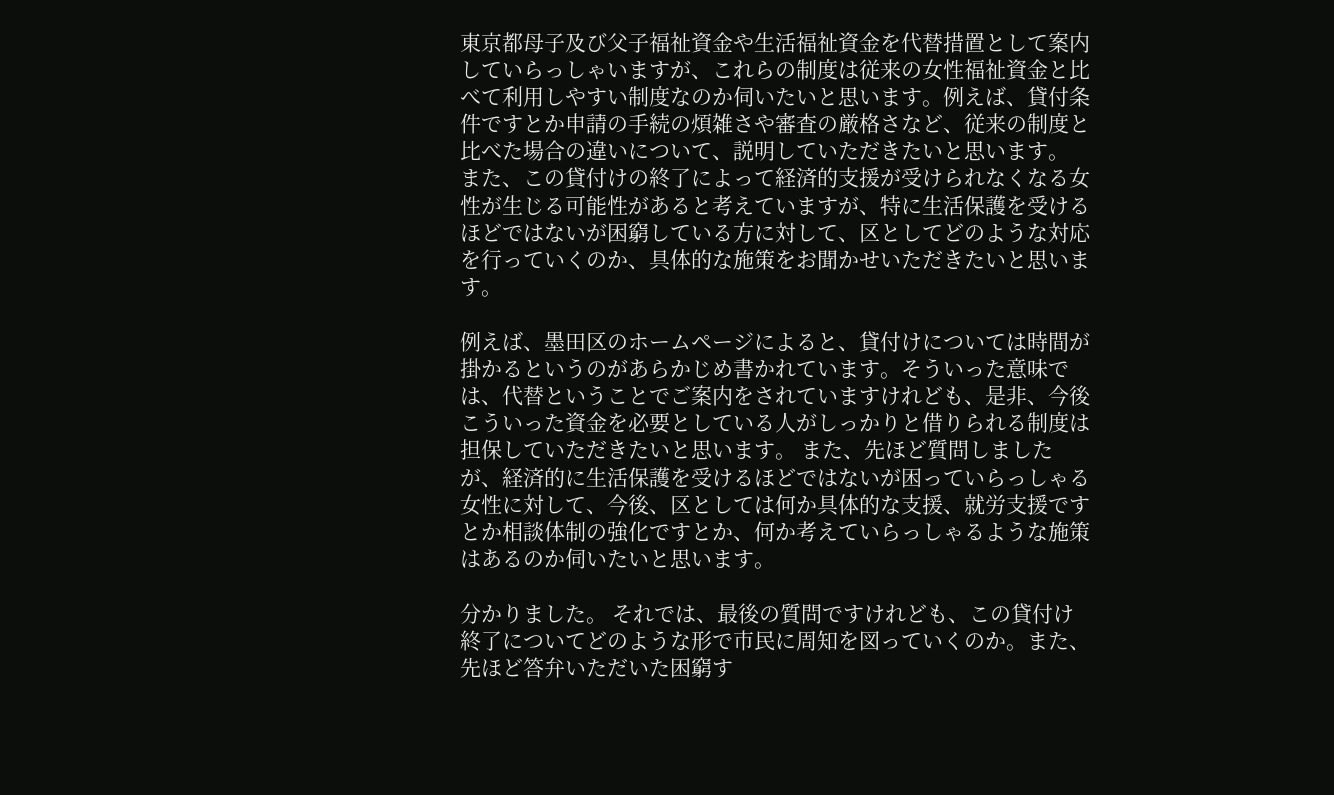東京都母子及び父子福祉資金や生活福祉資金を代替措置として案内していらっしゃいますが、これらの制度は従来の女性福祉資金と比べて利用しやすい制度なのか伺いたいと思います。例えば、貸付条件ですとか申請の手続の煩雑さや審査の厳格さなど、従来の制度と比べた場合の違いについて、説明していただきたいと思います。 また、この貸付けの終了によって経済的支援が受けられなくなる女性が生じる可能性があると考えていますが、特に生活保護を受けるほどではないが困窮している方に対して、区としてどのような対応を行っていくのか、具体的な施策をお聞かせいただきたいと思います。

例えば、墨田区のホームページによると、貸付けについては時間が掛かるというのがあらかじめ書かれています。そういった意味では、代替ということでご案内をされていますけれども、是非、今後こういった資金を必要としている人がしっかりと借りられる制度は担保していただきたいと思います。 また、先ほど質問しましたが、経済的に生活保護を受けるほどではないが困っていらっしゃる女性に対して、今後、区としては何か具体的な支援、就労支援ですとか相談体制の強化ですとか、何か考えていらっしゃるような施策はあるのか伺いたいと思います。

分かりました。 それでは、最後の質問ですけれども、この貸付け終了についてどのような形で市民に周知を図っていくのか。また、先ほど答弁いただいた困窮す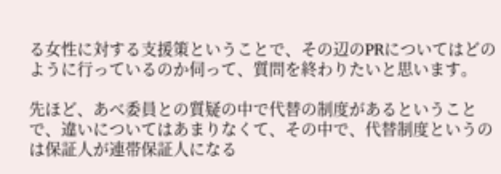る女性に対する支援策ということで、その辺のPRについてはどのように行っているのか伺って、質問を終わりたいと思います。

先ほど、あべ委員との質疑の中で代替の制度があるということで、違いについてはあまりなくて、その中で、代替制度というのは保証人が連帯保証人になる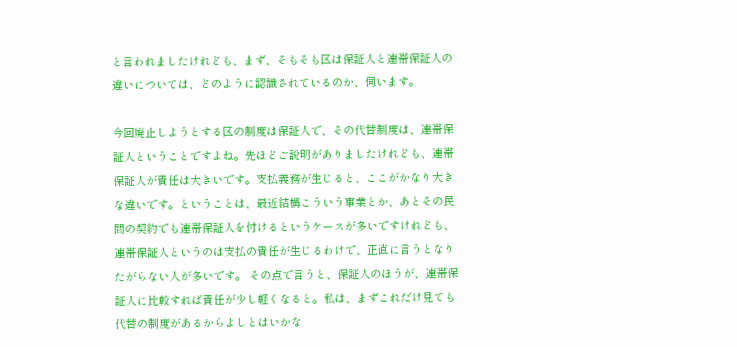と言われましたけれども、まず、そもそも区は保証人と連帯保証人の違いについては、どのように認識されているのか、伺います。

今回廃止しようとする区の制度は保証人で、その代替制度は、連帯保証人ということですよね。先ほどご説明がありましたけれども、連帯保証人が責任は大きいです。支払義務が生じると、ここがかなり大きな違いです。ということは、最近結構こういう事業とか、あとその民間の契約でも連帯保証人を付けるというケースが多いですけれども、連帯保証人というのは支払の責任が生じるわけで、正直に言うとなりたがらない人が多いです。 その点で言うと、保証人のほうが、連帯保証人に比較すれば責任が少し軽くなると。私は、まずこれだけ見ても代替の制度があるからよしとはいかな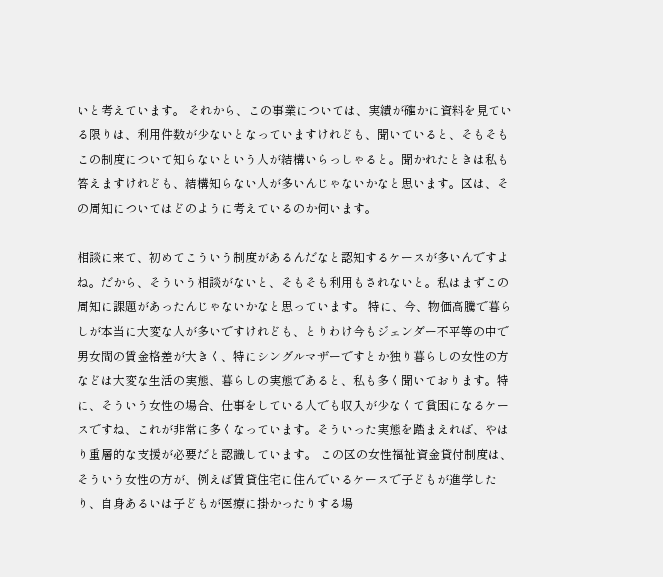いと考えています。 それから、この事業については、実績が確かに資料を見ている限りは、利用件数が少ないとなっていますけれども、聞いていると、そもそもこの制度について知らないという人が結構いらっしゃると。聞かれたときは私も答えますけれども、結構知らない人が多いんじゃないかなと思います。区は、その周知についてはどのように考えているのか伺います。

相談に来て、初めてこういう制度があるんだなと認知するケースが多いんですよね。だから、そういう相談がないと、そもそも利用もされないと。私はまずこの周知に課題があったんじゃないかなと思っています。 特に、今、物価高騰で暮らしが本当に大変な人が多いですけれども、とりわけ今もジェンダー不平等の中で男女間の賃金格差が大きく、特にシングルマザーですとか独り暮らしの女性の方などは大変な生活の実態、暮らしの実態であると、私も多く聞いております。特に、そういう女性の場合、仕事をしている人でも収入が少なくて貧困になるケースですね、これが非常に多くなっています。そういった実態を踏まえれば、やはり重層的な支援が必要だと認識しています。 この区の女性福祉資金貸付制度は、そういう女性の方が、例えば賃貸住宅に住んでいるケースで子どもが進学したり、自身あるいは子どもが医療に掛かったりする場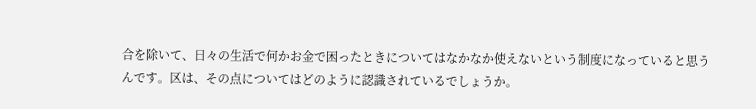合を除いて、日々の生活で何かお金で困ったときについてはなかなか使えないという制度になっていると思うんです。区は、その点についてはどのように認識されているでしょうか。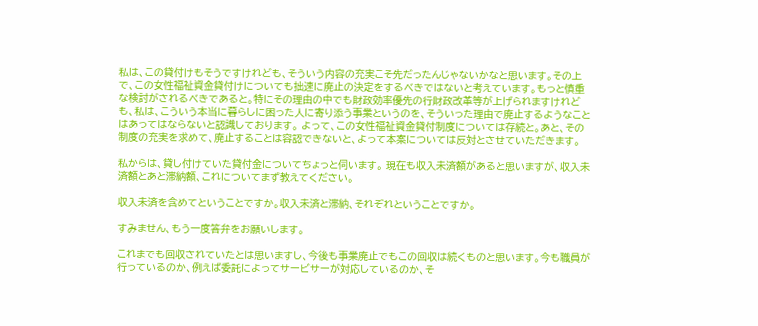私は、この貸付けもそうですけれども、そういう内容の充実こそ先だったんじゃないかなと思います。その上で、この女性福祉資金貸付けについても拙速に廃止の決定をするべきではないと考えています。もっと慎重な検討がされるべきであると。特にその理由の中でも財政効率優先の行財政改革等が上げられますけれども、私は、こういう本当に暮らしに困った人に寄り添う事業というのを、そういった理由で廃止するようなことはあってはならないと認識しております。 よって、この女性福祉資金貸付制度については存続と。あと、その制度の充実を求めて、廃止することは容認できないと、よって本案については反対とさせていただきます。

私からは、貸し付けていた貸付金についてちょっと伺います。 現在も収入未済額があると思いますが、収入未済額とあと滞納額、これについてまず教えてください。

収入未済を含めてということですか。収入未済と滞納、それぞれということですか。

すみません、もう一度答弁をお願いします。

これまでも回収されていたとは思いますし、今後も事業廃止でもこの回収は続くものと思います。今も職員が行っているのか、例えば委託によってサービサーが対応しているのか、そ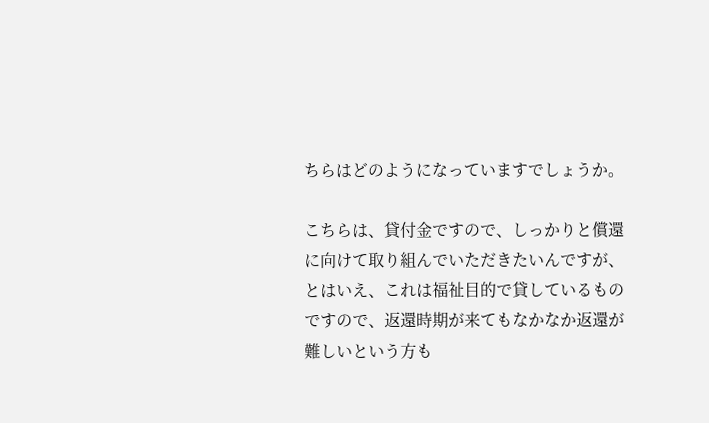ちらはどのようになっていますでしょうか。

こちらは、貸付金ですので、しっかりと償還に向けて取り組んでいただきたいんですが、とはいえ、これは福祉目的で貸しているものですので、返還時期が来てもなかなか返還が難しいという方も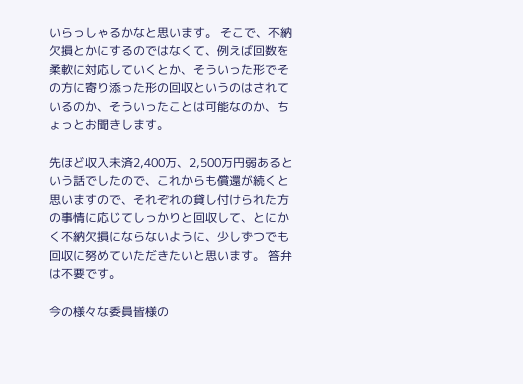いらっしゃるかなと思います。 そこで、不納欠損とかにするのではなくて、例えば回数を柔軟に対応していくとか、そういった形でその方に寄り添った形の回収というのはされているのか、そういったことは可能なのか、ちょっとお聞きします。

先ほど収入未済2,400万、2,500万円弱あるという話でしたので、これからも償還が続くと思いますので、それぞれの貸し付けられた方の事情に応じてしっかりと回収して、とにかく不納欠損にならないように、少しずつでも回収に努めていただきたいと思います。 答弁は不要です。

今の様々な委員皆様の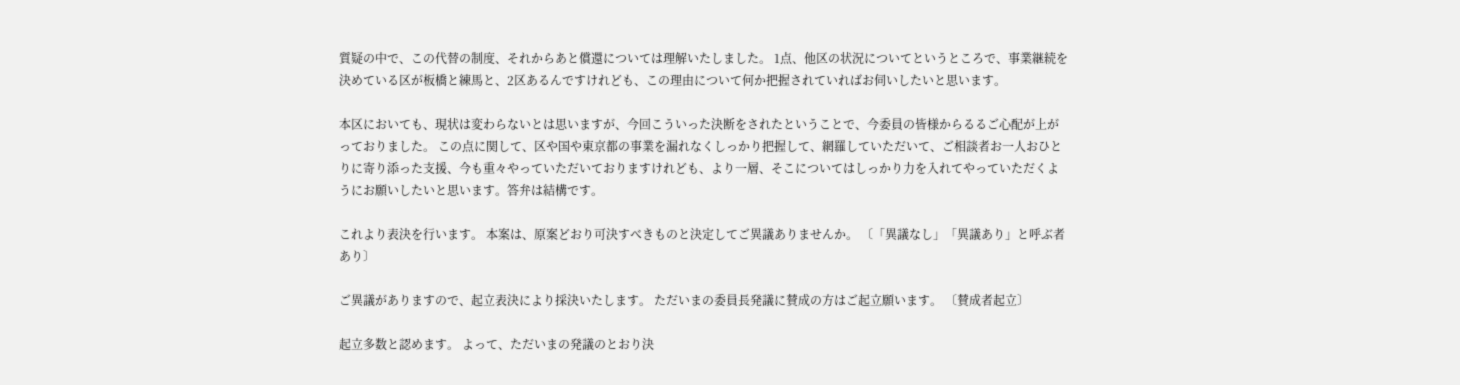質疑の中で、この代替の制度、それからあと償還については理解いたしました。 1点、他区の状況についてというところで、事業継続を決めている区が板橋と練馬と、2区あるんですけれども、この理由について何か把握されていればお伺いしたいと思います。

本区においても、現状は変わらないとは思いますが、今回こういった決断をされたということで、今委員の皆様からるるご心配が上がっておりました。 この点に関して、区や国や東京都の事業を漏れなくしっかり把握して、網羅していただいて、ご相談者お一人おひとりに寄り添った支援、今も重々やっていただいておりますけれども、より一層、そこについてはしっかり力を入れてやっていただくようにお願いしたいと思います。答弁は結構です。

これより表決を行います。 本案は、原案どおり可決すべきものと決定してご異議ありませんか。 〔「異議なし」「異議あり」と呼ぶ者あり〕

ご異議がありますので、起立表決により採決いたします。 ただいまの委員長発議に賛成の方はご起立願います。 〔賛成者起立〕

起立多数と認めます。 よって、ただいまの発議のとおり決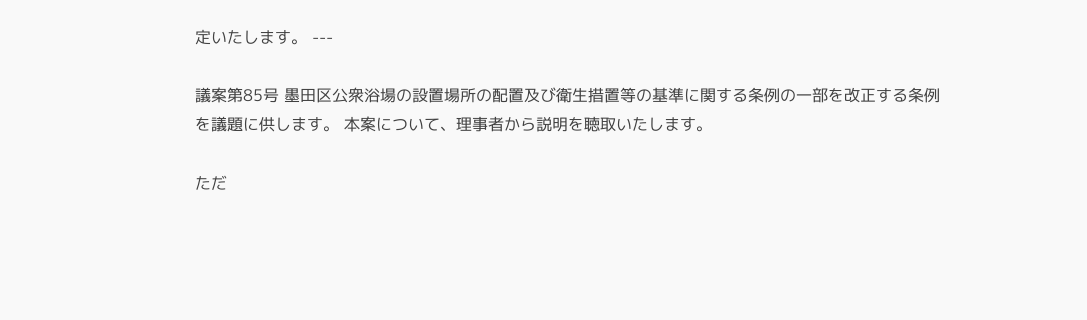定いたします。 ---

議案第85号 墨田区公衆浴場の設置場所の配置及び衛生措置等の基準に関する条例の一部を改正する条例を議題に供します。 本案について、理事者から説明を聴取いたします。

ただ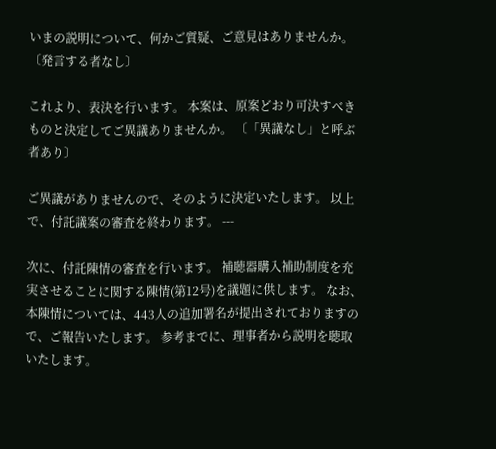いまの説明について、何かご質疑、ご意見はありませんか。 〔発言する者なし〕

これより、表決を行います。 本案は、原案どおり可決すべきものと決定してご異議ありませんか。 〔「異議なし」と呼ぶ者あり〕

ご異議がありませんので、そのように決定いたします。 以上で、付託議案の審査を終わります。 ---

次に、付託陳情の審査を行います。 補聴器購入補助制度を充実させることに関する陳情(第12号)を議題に供します。 なお、本陳情については、443人の追加署名が提出されておりますので、ご報告いたします。 参考までに、理事者から説明を聴取いたします。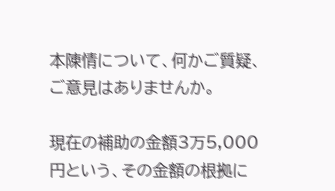本陳情について、何かご質疑、ご意見はありませんか。

現在の補助の金額3万5,000円という、その金額の根拠に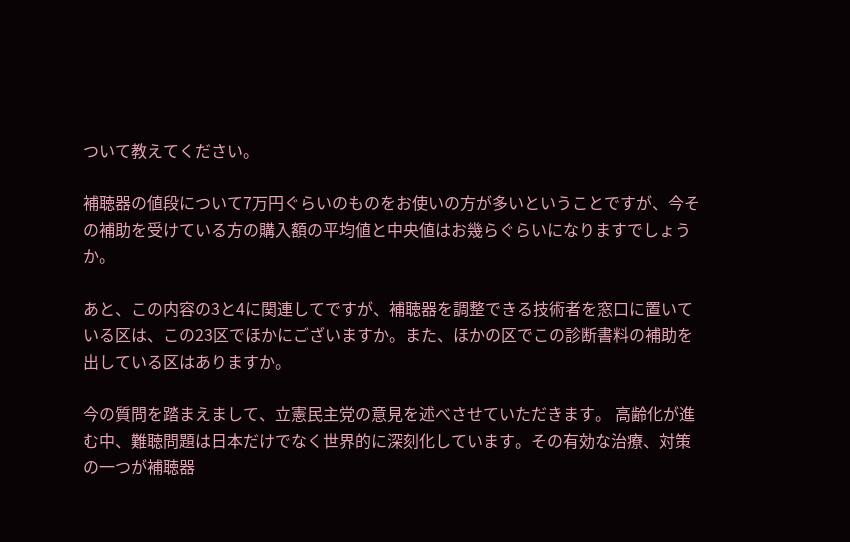ついて教えてください。

補聴器の値段について7万円ぐらいのものをお使いの方が多いということですが、今その補助を受けている方の購入額の平均値と中央値はお幾らぐらいになりますでしょうか。

あと、この内容の3と4に関連してですが、補聴器を調整できる技術者を窓口に置いている区は、この23区でほかにございますか。また、ほかの区でこの診断書料の補助を出している区はありますか。

今の質問を踏まえまして、立憲民主党の意見を述べさせていただきます。 高齢化が進む中、難聴問題は日本だけでなく世界的に深刻化しています。その有効な治療、対策の一つが補聴器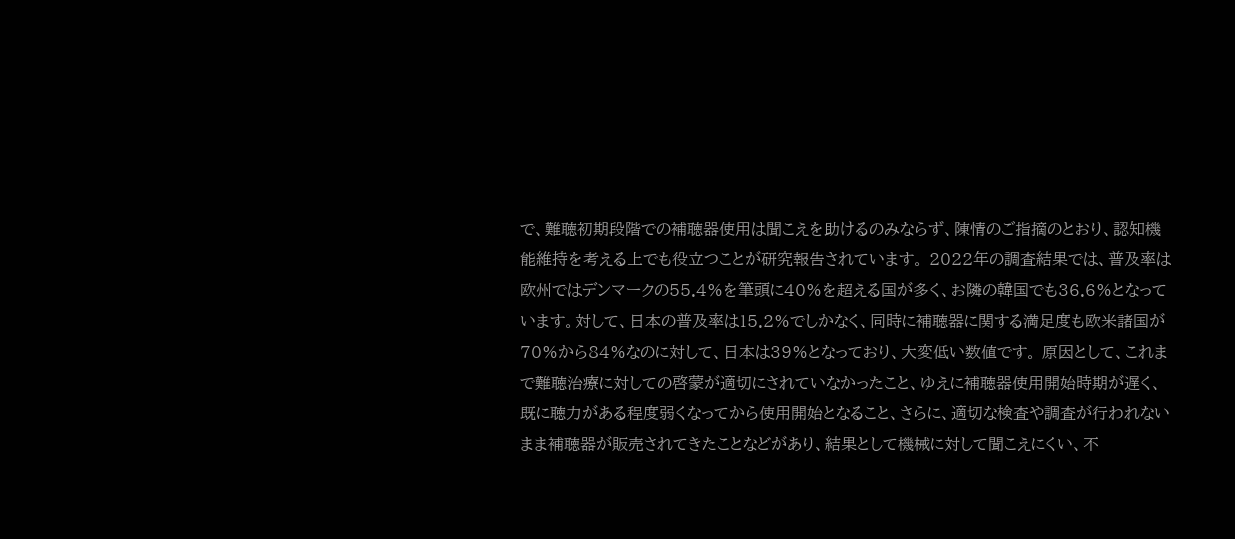で、難聴初期段階での補聴器使用は聞こえを助けるのみならず、陳情のご指摘のとおり、認知機能維持を考える上でも役立つことが研究報告されています。 2022年の調査結果では、普及率は欧州ではデンマークの55.4%を筆頭に40%を超える国が多く、お隣の韓国でも36.6%となっています。対して、日本の普及率は15.2%でしかなく、同時に補聴器に関する満足度も欧米諸国が70%から84%なのに対して、日本は39%となっており、大変低い数値です。 原因として、これまで難聴治療に対しての啓蒙が適切にされていなかったこと、ゆえに補聴器使用開始時期が遅く、既に聴力がある程度弱くなってから使用開始となること、さらに、適切な検査や調査が行われないまま補聴器が販売されてきたことなどがあり、結果として機械に対して聞こえにくい、不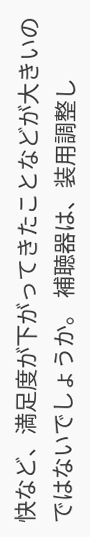快など、満足度が下がってきたことなどが大きいのではないでしょうか。 補聴器は、装用調整し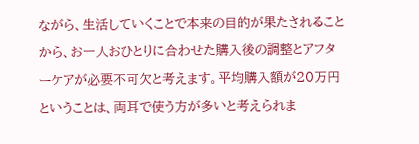ながら、生活していくことで本来の目的が果たされることから、お一人おひとりに合わせた購入後の調整とアフターケアが必要不可欠と考えます。平均購入額が20万円ということは、両耳で使う方が多いと考えられま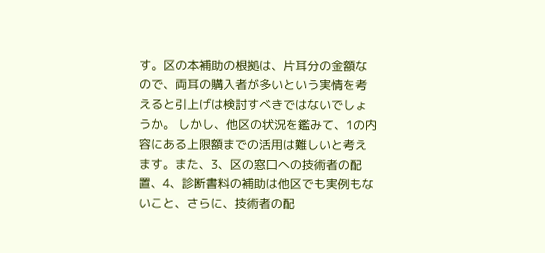す。区の本補助の根拠は、片耳分の金額なので、両耳の購入者が多いという実情を考えると引上げは検討すべきではないでしょうか。 しかし、他区の状況を鑑みて、1の内容にある上限額までの活用は難しいと考えます。また、3、区の窓口への技術者の配置、4、診断書料の補助は他区でも実例もないこと、さらに、技術者の配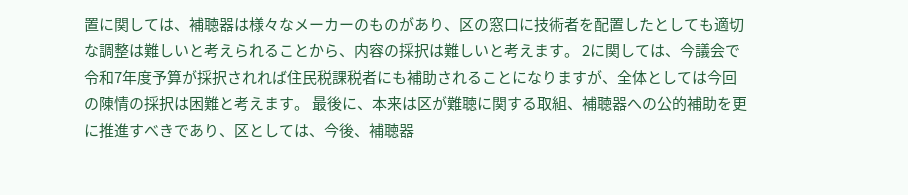置に関しては、補聴器は様々なメーカーのものがあり、区の窓口に技術者を配置したとしても適切な調整は難しいと考えられることから、内容の採択は難しいと考えます。 2に関しては、今議会で令和7年度予算が採択されれば住民税課税者にも補助されることになりますが、全体としては今回の陳情の採択は困難と考えます。 最後に、本来は区が難聴に関する取組、補聴器への公的補助を更に推進すべきであり、区としては、今後、補聴器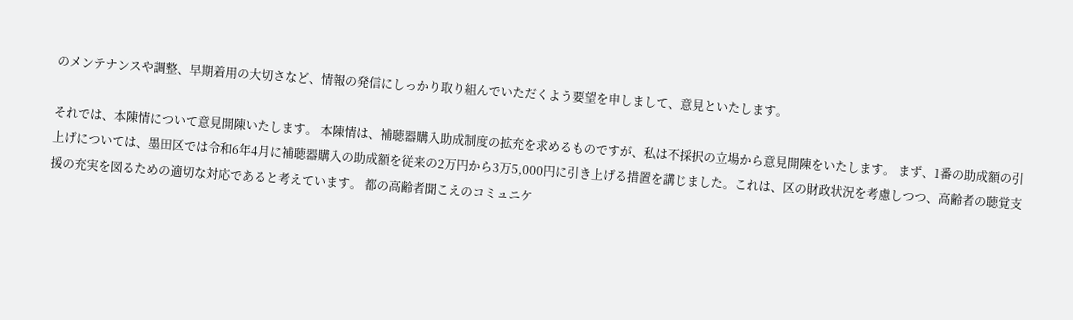のメンテナンスや調整、早期着用の大切さなど、情報の発信にしっかり取り組んでいただくよう要望を申しまして、意見といたします。

それでは、本陳情について意見開陳いたします。 本陳情は、補聴器購入助成制度の拡充を求めるものですが、私は不採択の立場から意見開陳をいたします。 まず、1番の助成額の引上げについては、墨田区では令和6年4月に補聴器購入の助成額を従来の2万円から3万5,000円に引き上げる措置を講じました。これは、区の財政状況を考慮しつつ、高齢者の聴覚支援の充実を図るための適切な対応であると考えています。 都の高齢者聞こえのコミュニケ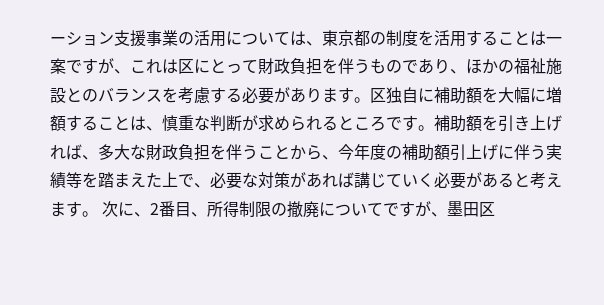ーション支援事業の活用については、東京都の制度を活用することは一案ですが、これは区にとって財政負担を伴うものであり、ほかの福祉施設とのバランスを考慮する必要があります。区独自に補助額を大幅に増額することは、慎重な判断が求められるところです。補助額を引き上げれば、多大な財政負担を伴うことから、今年度の補助額引上げに伴う実績等を踏まえた上で、必要な対策があれば講じていく必要があると考えます。 次に、2番目、所得制限の撤廃についてですが、墨田区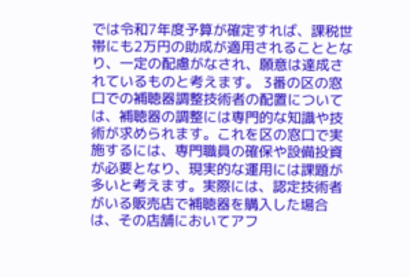では令和7年度予算が確定すれば、課税世帯にも2万円の助成が適用されることとなり、一定の配慮がなされ、願意は達成されているものと考えます。 3番の区の窓口での補聴器調整技術者の配置については、補聴器の調整には専門的な知識や技術が求められます。これを区の窓口で実施するには、専門職員の確保や設備投資が必要となり、現実的な運用には課題が多いと考えます。実際には、認定技術者がいる販売店で補聴器を購入した場合は、その店舗においてアフ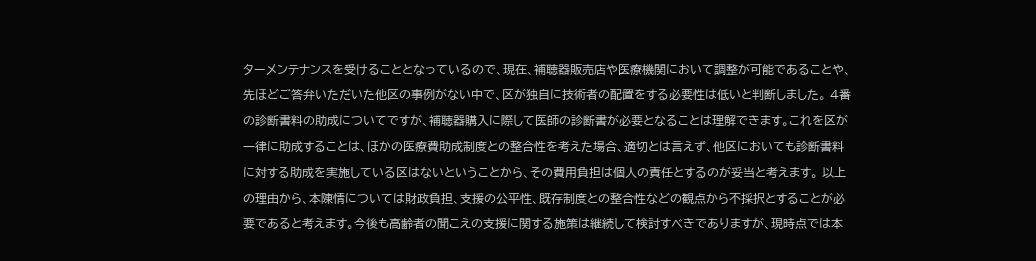ターメンテナンスを受けることとなっているので、現在、補聴器販売店や医療機関において調整が可能であることや、先ほどご答弁いただいた他区の事例がない中で、区が独自に技術者の配置をする必要性は低いと判断しました。 4番の診断書料の助成についてですが、補聴器購入に際して医師の診断書が必要となることは理解できます。これを区が一律に助成することは、ほかの医療費助成制度との整合性を考えた場合、適切とは言えず、他区においても診断書料に対する助成を実施している区はないということから、その費用負担は個人の責任とするのが妥当と考えます。 以上の理由から、本陳情については財政負担、支援の公平性、既存制度との整合性などの観点から不採択とすることが必要であると考えます。今後も高齢者の聞こえの支援に関する施策は継続して検討すべきでありますが、現時点では本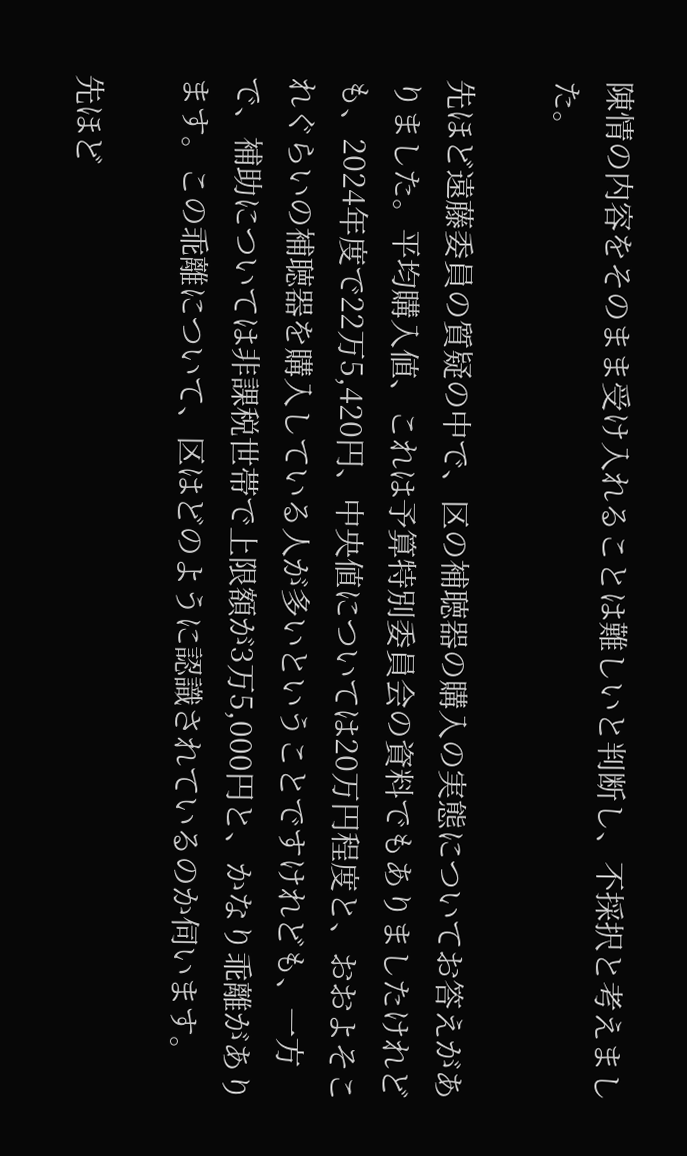陳情の内容をそのまま受け入れることは難しいと判断し、不採択と考えました。

先ほど遠藤委員の質疑の中で、区の補聴器の購入の実態についてお答えがありました。平均購入値、これは予算特別委員会の資料でもありましたけれども、2024年度で22万5,420円、中央値については20万円程度と、おおよそこれぐらいの補聴器を購入している人が多いということですけれども、一方で、補助については非課税世帯で上限額が3万5,000円と、かなり乖離があります。この乖離について、区はどのように認識されているのか伺います。

先ほど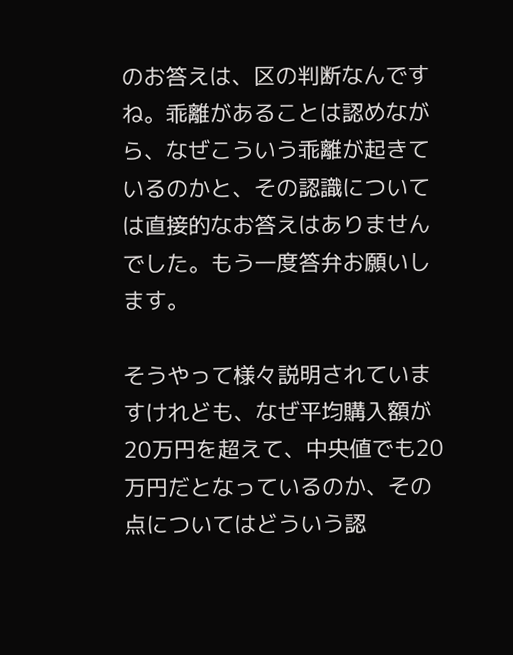のお答えは、区の判断なんですね。乖離があることは認めながら、なぜこういう乖離が起きているのかと、その認識については直接的なお答えはありませんでした。もう一度答弁お願いします。

そうやって様々説明されていますけれども、なぜ平均購入額が20万円を超えて、中央値でも20万円だとなっているのか、その点についてはどういう認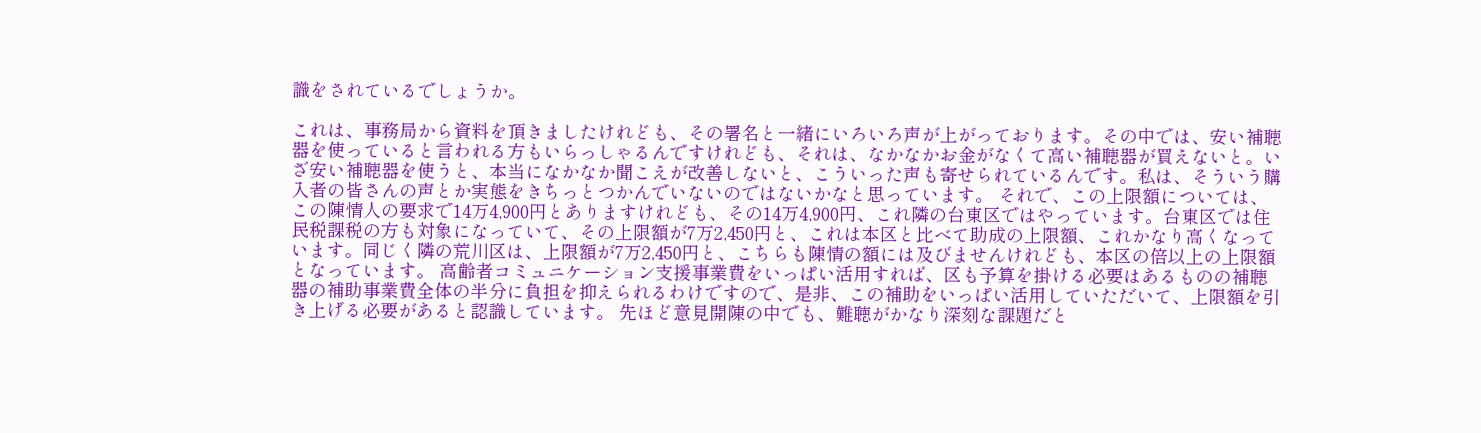識をされているでしょうか。

これは、事務局から資料を頂きましたけれども、その署名と一緒にいろいろ声が上がっております。その中では、安い補聴器を使っていると言われる方もいらっしゃるんですけれども、それは、なかなかお金がなくて高い補聴器が買えないと。いざ安い補聴器を使うと、本当になかなか聞こえが改善しないと、こういった声も寄せられているんです。私は、そういう購入者の皆さんの声とか実態をきちっとつかんでいないのではないかなと思っています。 それで、この上限額については、この陳情人の要求で14万4,900円とありますけれども、その14万4,900円、これ隣の台東区ではやっています。台東区では住民税課税の方も対象になっていて、その上限額が7万2,450円と、これは本区と比べて助成の上限額、これかなり高くなっています。同じく隣の荒川区は、上限額が7万2,450円と、こちらも陳情の額には及びませんけれども、本区の倍以上の上限額となっています。 高齢者コミュニケーション支援事業費をいっぱい活用すれば、区も予算を掛ける必要はあるものの補聴器の補助事業費全体の半分に負担を抑えられるわけですので、是非、この補助をいっぱい活用していただいて、上限額を引き上げる必要があると認識しています。 先ほど意見開陳の中でも、難聴がかなり深刻な課題だと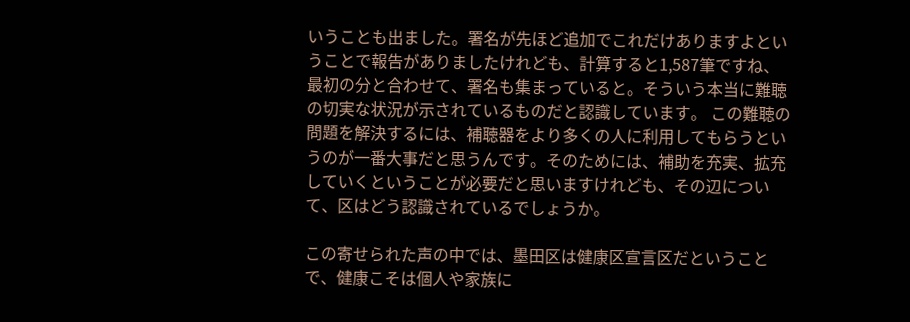いうことも出ました。署名が先ほど追加でこれだけありますよということで報告がありましたけれども、計算すると1,587筆ですね、最初の分と合わせて、署名も集まっていると。そういう本当に難聴の切実な状況が示されているものだと認識しています。 この難聴の問題を解決するには、補聴器をより多くの人に利用してもらうというのが一番大事だと思うんです。そのためには、補助を充実、拡充していくということが必要だと思いますけれども、その辺について、区はどう認識されているでしょうか。

この寄せられた声の中では、墨田区は健康区宣言区だということで、健康こそは個人や家族に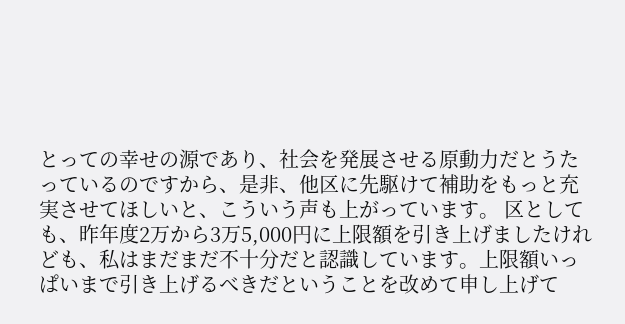とっての幸せの源であり、社会を発展させる原動力だとうたっているのですから、是非、他区に先駆けて補助をもっと充実させてほしいと、こういう声も上がっています。 区としても、昨年度2万から3万5,000円に上限額を引き上げましたけれども、私はまだまだ不十分だと認識しています。上限額いっぱいまで引き上げるべきだということを改めて申し上げて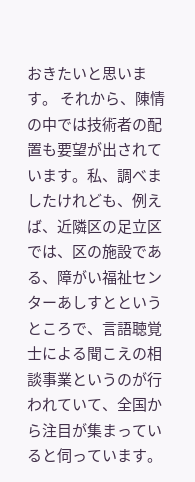おきたいと思います。 それから、陳情の中では技術者の配置も要望が出されています。私、調べましたけれども、例えば、近隣区の足立区では、区の施設である、障がい福祉センターあしすとというところで、言語聴覚士による聞こえの相談事業というのが行われていて、全国から注目が集まっていると伺っています。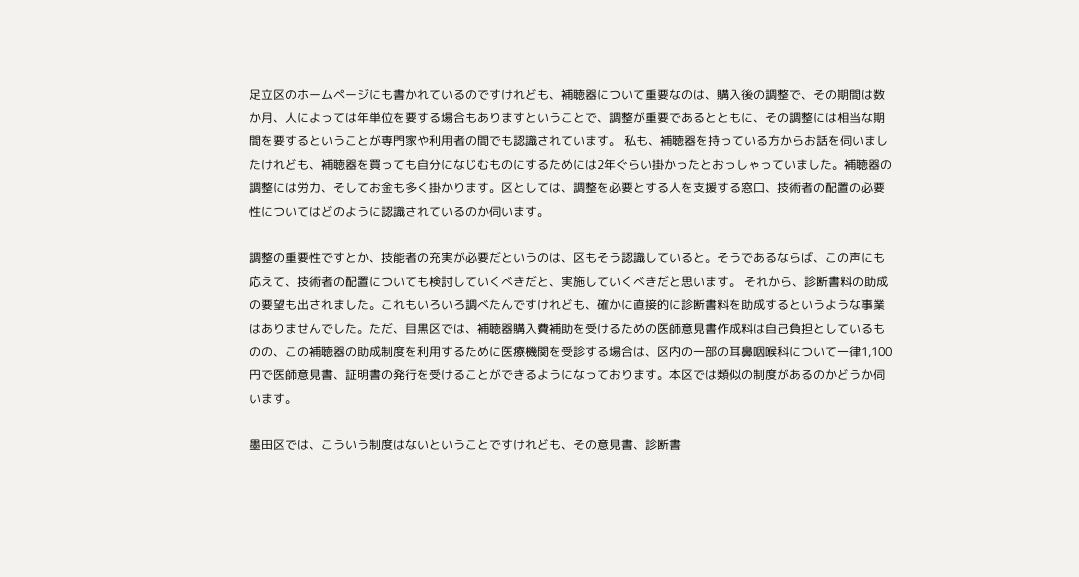足立区のホームページにも書かれているのですけれども、補聴器について重要なのは、購入後の調整で、その期間は数か月、人によっては年単位を要する場合もありますということで、調整が重要であるとともに、その調整には相当な期間を要するということが専門家や利用者の間でも認識されています。 私も、補聴器を持っている方からお話を伺いましたけれども、補聴器を買っても自分になじむものにするためには2年ぐらい掛かったとおっしゃっていました。補聴器の調整には労力、そしてお金も多く掛かります。区としては、調整を必要とする人を支援する窓口、技術者の配置の必要性についてはどのように認識されているのか伺います。

調整の重要性ですとか、技能者の充実が必要だというのは、区もそう認識していると。そうであるならば、この声にも応えて、技術者の配置についても検討していくべきだと、実施していくべきだと思います。 それから、診断書料の助成の要望も出されました。これもいろいろ調べたんですけれども、確かに直接的に診断書料を助成するというような事業はありませんでした。ただ、目黒区では、補聴器購入費補助を受けるための医師意見書作成料は自己負担としているものの、この補聴器の助成制度を利用するために医療機関を受診する場合は、区内の一部の耳鼻咽喉科について一律1,100円で医師意見書、証明書の発行を受けることができるようになっております。本区では類似の制度があるのかどうか伺います。

墨田区では、こういう制度はないということですけれども、その意見書、診断書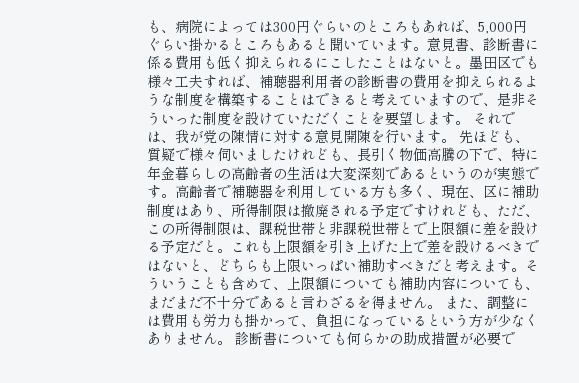も、病院によっては300円ぐらいのところもあれば、5,000円ぐらい掛かるところもあると聞いています。意見書、診断書に係る費用も低く抑えられるにこしたことはないと。墨田区でも様々工夫すれば、補聴器利用者の診断書の費用を抑えられるような制度を構築することはできると考えていますので、是非そういった制度を設けていただくことを要望します。 それでは、我が党の陳情に対する意見開陳を行います。 先ほども、質疑で様々伺いましたけれども、長引く物価高騰の下で、特に年金暮らしの高齢者の生活は大変深刻であるというのが実態です。高齢者で補聴器を利用している方も多く、現在、区に補助制度はあり、所得制限は撤廃される予定ですけれども、ただ、この所得制限は、課税世帯と非課税世帯とで上限額に差を設ける予定だと。これも上限額を引き上げた上で差を設けるべきではないと、どちらも上限いっぱい補助すべきだと考えます。そういうことも含めて、上限額についても補助内容についても、まだまだ不十分であると言わざるを得ません。 また、調整には費用も労力も掛かって、負担になっているという方が少なくありません。 診断書についても何らかの助成措置が必要で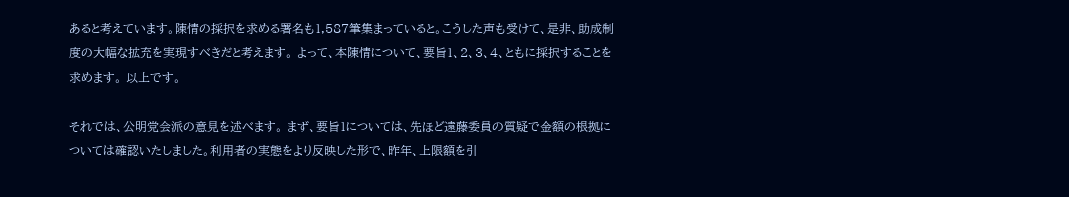あると考えています。陳情の採択を求める署名も1,587筆集まっていると。こうした声も受けて、是非、助成制度の大幅な拡充を実現すべきだと考えます。 よって、本陳情について、要旨1、2、3、4、ともに採択することを求めます。 以上です。

それでは、公明党会派の意見を述べます。 まず、要旨1については、先ほど遠藤委員の質疑で金額の根拠については確認いたしました。利用者の実態をより反映した形で、昨年、上限額を引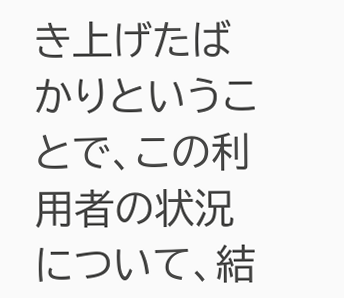き上げたばかりということで、この利用者の状況について、結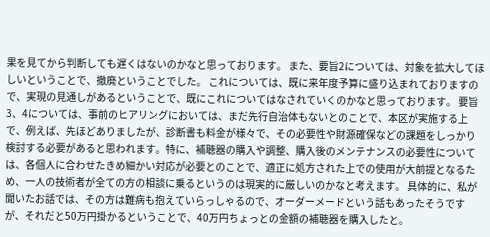果を見てから判断しても遅くはないのかなと思っております。 また、要旨2については、対象を拡大してほしいということで、撤廃ということでした。 これについては、既に来年度予算に盛り込まれておりますので、実現の見通しがあるということで、既にこれについてはなされていくのかなと思っております。 要旨3、4については、事前のヒアリングにおいては、まだ先行自治体もないとのことで、本区が実施する上で、例えば、先ほどありましたが、診断書も料金が様々で、その必要性や財源確保などの課題をしっかり検討する必要があると思われます。特に、補聴器の購入や調整、購入後のメンテナンスの必要性については、各個人に合わせたきめ細かい対応が必要とのことで、適正に処方された上での使用が大前提となるため、一人の技術者が全ての方の相談に乗るというのは現実的に厳しいのかなと考えます。 具体的に、私が聞いたお話では、その方は難病も抱えていらっしゃるので、オーダーメードという話もあったそうですが、それだと50万円掛かるということで、40万円ちょっとの金額の補聴器を購入したと。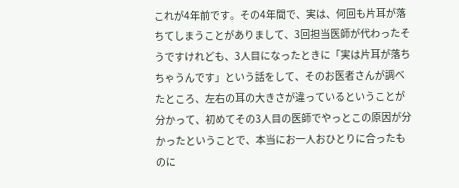これが4年前です。その4年間で、実は、何回も片耳が落ちてしまうことがありまして、3回担当医師が代わったそうですけれども、3人目になったときに「実は片耳が落ちちゃうんです」という話をして、そのお医者さんが調べたところ、左右の耳の大きさが違っているということが分かって、初めてその3人目の医師でやっとこの原因が分かったということで、本当にお一人おひとりに合ったものに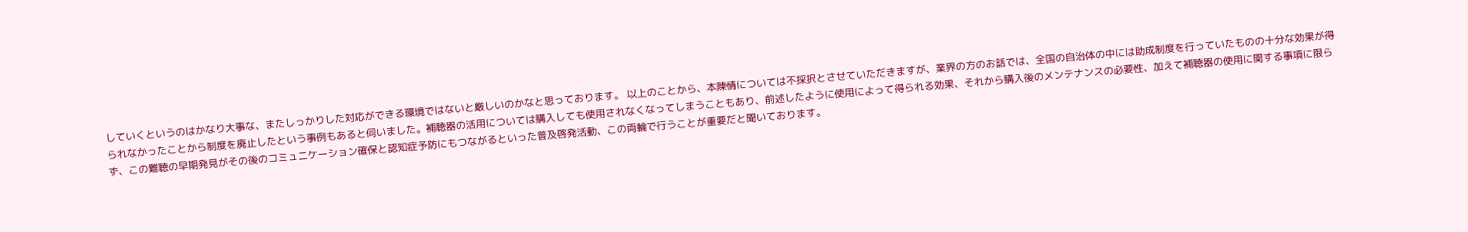していくというのはかなり大事な、またしっかりした対応ができる環境ではないと厳しいのかなと思っております。 以上のことから、本陳情については不採択とさせていただきますが、業界の方のお話では、全国の自治体の中には助成制度を行っていたものの十分な効果が得られなかったことから制度を廃止したという事例もあると伺いました。補聴器の活用については購入しても使用されなくなってしまうこともあり、前述したように使用によって得られる効果、それから購入後のメンテナンスの必要性、加えて補聴器の使用に関する事項に限らず、この難聴の早期発見がその後のコミュニケーション確保と認知症予防にもつながるといった普及啓発活動、この両輪で行うことが重要だと聞いております。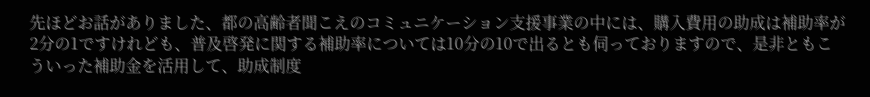先ほどお話がありました、都の高齢者聞こえのコミュニケーション支援事業の中には、購入費用の助成は補助率が2分の1ですけれども、普及啓発に関する補助率については10分の10で出るとも伺っておりますので、是非ともこういった補助金を活用して、助成制度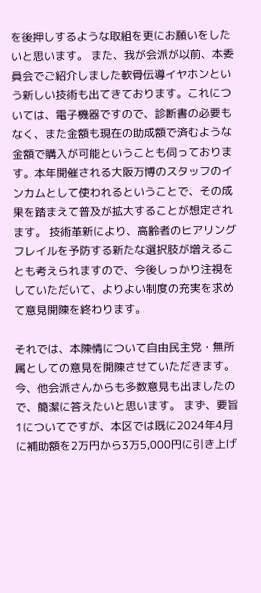を後押しするような取組を更にお願いをしたいと思います。 また、我が会派が以前、本委員会でご紹介しました軟骨伝導イヤホンという新しい技術も出てきております。これについては、電子機器ですので、診断書の必要もなく、また金額も現在の助成額で済むような金額で購入が可能ということも伺っております。本年開催される大阪万博のスタッフのインカムとして使われるということで、その成果を踏まえて普及が拡大することが想定されます。 技術革新により、高齢者のヒアリングフレイルを予防する新たな選択肢が増えることも考えられますので、今後しっかり注視をしていただいて、よりよい制度の充実を求めて意見開陳を終わります。

それでは、本陳情について自由民主党・無所属としての意見を開陳させていただきます。 今、他会派さんからも多数意見も出ましたので、簡潔に答えたいと思います。 まず、要旨1についてですが、本区では既に2024年4月に補助額を2万円から3万5,000円に引き上げ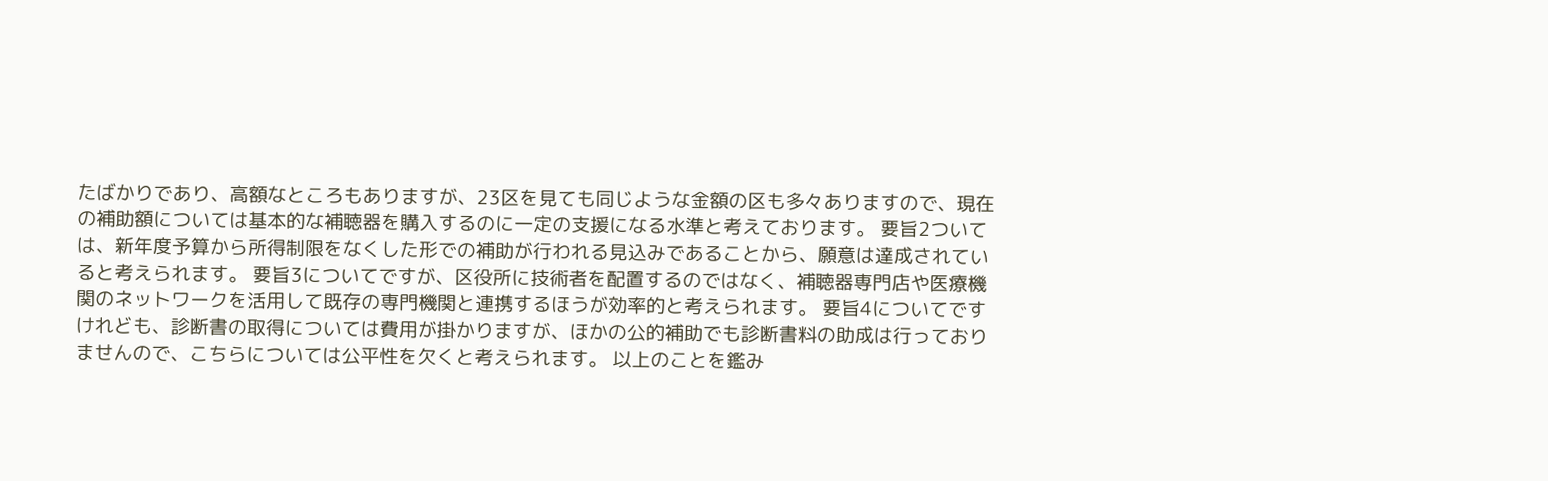たばかりであり、高額なところもありますが、23区を見ても同じような金額の区も多々ありますので、現在の補助額については基本的な補聴器を購入するのに一定の支援になる水準と考えております。 要旨2ついては、新年度予算から所得制限をなくした形での補助が行われる見込みであることから、願意は達成されていると考えられます。 要旨3についてですが、区役所に技術者を配置するのではなく、補聴器専門店や医療機関のネットワークを活用して既存の専門機関と連携するほうが効率的と考えられます。 要旨4についてですけれども、診断書の取得については費用が掛かりますが、ほかの公的補助でも診断書料の助成は行っておりませんので、こちらについては公平性を欠くと考えられます。 以上のことを鑑み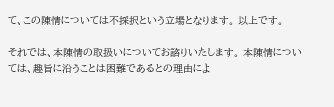て、この陳情については不採択という立場となります。 以上です。

それでは、本陳情の取扱いについてお諮りいたします。 本陳情については、趣旨に沿うことは困難であるとの理由によ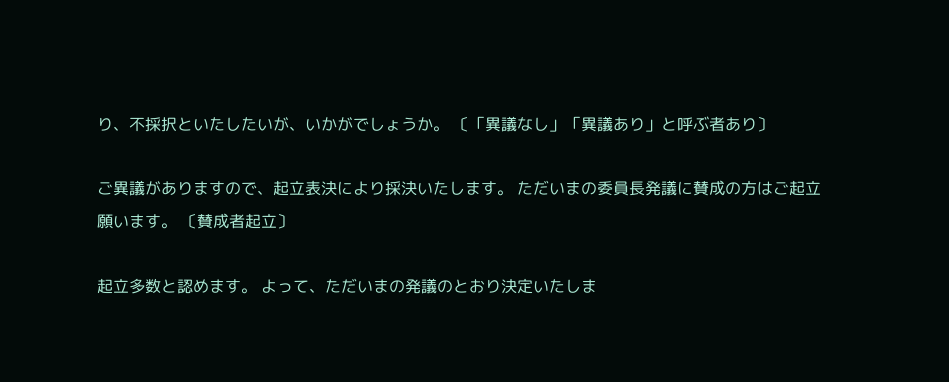り、不採択といたしたいが、いかがでしょうか。 〔「異議なし」「異議あり」と呼ぶ者あり〕

ご異議がありますので、起立表決により採決いたします。 ただいまの委員長発議に賛成の方はご起立願います。 〔賛成者起立〕

起立多数と認めます。 よって、ただいまの発議のとおり決定いたしま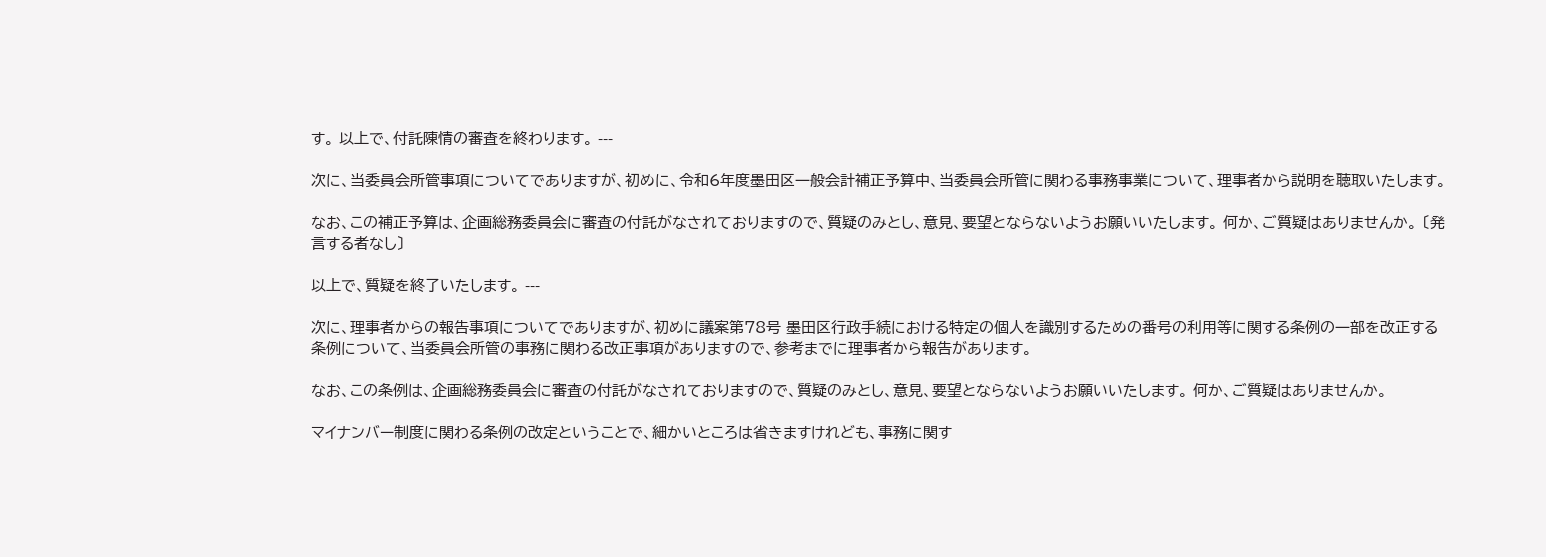す。 以上で、付託陳情の審査を終わります。 ---

次に、当委員会所管事項についてでありますが、初めに、令和6年度墨田区一般会計補正予算中、当委員会所管に関わる事務事業について、理事者から説明を聴取いたします。

なお、この補正予算は、企画総務委員会に審査の付託がなされておりますので、質疑のみとし、意見、要望とならないようお願いいたします。 何か、ご質疑はありませんか。 〔発言する者なし〕

以上で、質疑を終了いたします。 ---

次に、理事者からの報告事項についてでありますが、初めに議案第78号 墨田区行政手続における特定の個人を識別するための番号の利用等に関する条例の一部を改正する条例について、当委員会所管の事務に関わる改正事項がありますので、参考までに理事者から報告があります。

なお、この条例は、企画総務委員会に審査の付託がなされておりますので、質疑のみとし、意見、要望とならないようお願いいたします。 何か、ご質疑はありませんか。

マイナンバー制度に関わる条例の改定ということで、細かいところは省きますけれども、事務に関す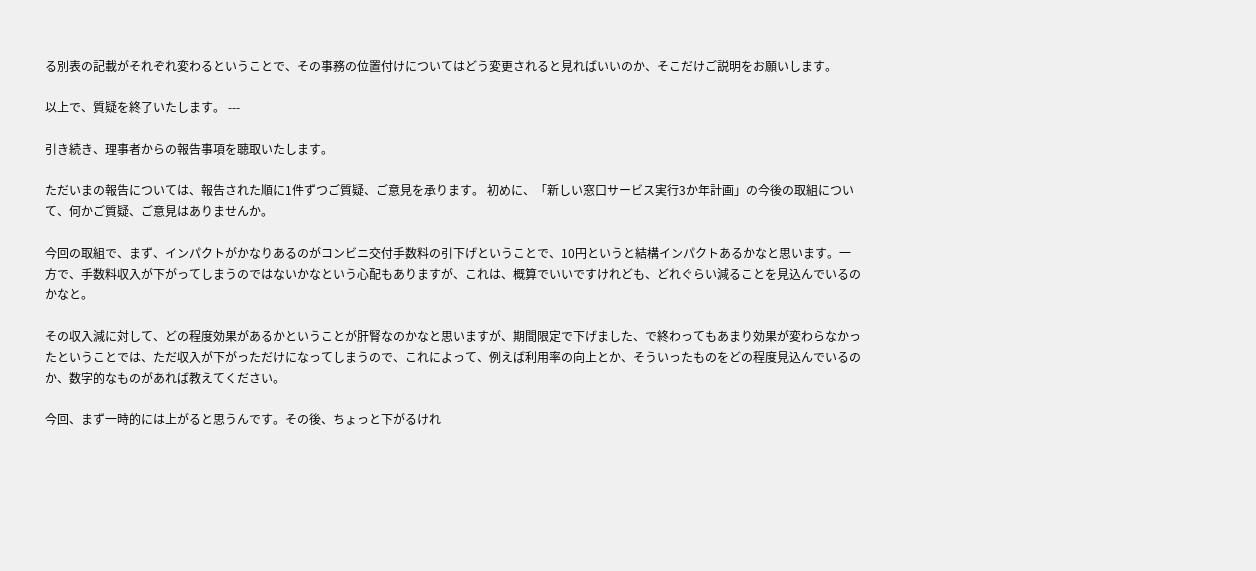る別表の記載がそれぞれ変わるということで、その事務の位置付けについてはどう変更されると見ればいいのか、そこだけご説明をお願いします。

以上で、質疑を終了いたします。 ---

引き続き、理事者からの報告事項を聴取いたします。

ただいまの報告については、報告された順に1件ずつご質疑、ご意見を承ります。 初めに、「新しい窓口サービス実行3か年計画」の今後の取組について、何かご質疑、ご意見はありませんか。

今回の取組で、まず、インパクトがかなりあるのがコンビニ交付手数料の引下げということで、10円というと結構インパクトあるかなと思います。一方で、手数料収入が下がってしまうのではないかなという心配もありますが、これは、概算でいいですけれども、どれぐらい減ることを見込んでいるのかなと。

その収入減に対して、どの程度効果があるかということが肝腎なのかなと思いますが、期間限定で下げました、で終わってもあまり効果が変わらなかったということでは、ただ収入が下がっただけになってしまうので、これによって、例えば利用率の向上とか、そういったものをどの程度見込んでいるのか、数字的なものがあれば教えてください。

今回、まず一時的には上がると思うんです。その後、ちょっと下がるけれ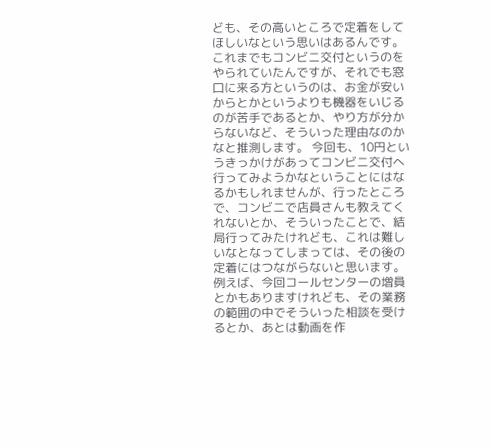ども、その高いところで定着をしてほしいなという思いはあるんです。これまでもコンビニ交付というのをやられていたんですが、それでも窓口に来る方というのは、お金が安いからとかというよりも機器をいじるのが苦手であるとか、やり方が分からないなど、そういった理由なのかなと推測します。 今回も、10円というきっかけがあってコンビニ交付へ行ってみようかなということにはなるかもしれませんが、行ったところで、コンビニで店員さんも教えてくれないとか、そういったことで、結局行ってみたけれども、これは難しいなとなってしまっては、その後の定着にはつながらないと思います。例えば、今回コールセンターの増員とかもありますけれども、その業務の範囲の中でそういった相談を受けるとか、あとは動画を作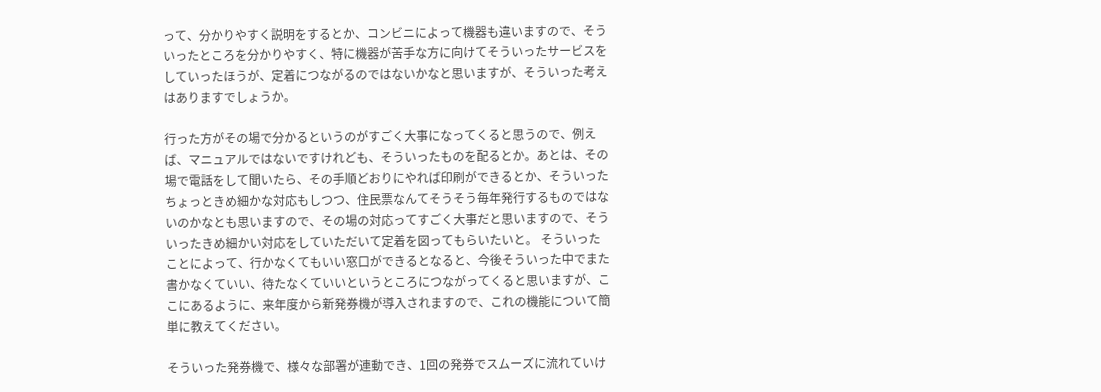って、分かりやすく説明をするとか、コンビニによって機器も違いますので、そういったところを分かりやすく、特に機器が苦手な方に向けてそういったサービスをしていったほうが、定着につながるのではないかなと思いますが、そういった考えはありますでしょうか。

行った方がその場で分かるというのがすごく大事になってくると思うので、例えば、マニュアルではないですけれども、そういったものを配るとか。あとは、その場で電話をして聞いたら、その手順どおりにやれば印刷ができるとか、そういったちょっときめ細かな対応もしつつ、住民票なんてそうそう毎年発行するものではないのかなとも思いますので、その場の対応ってすごく大事だと思いますので、そういったきめ細かい対応をしていただいて定着を図ってもらいたいと。 そういったことによって、行かなくてもいい窓口ができるとなると、今後そういった中でまた書かなくていい、待たなくていいというところにつながってくると思いますが、ここにあるように、来年度から新発券機が導入されますので、これの機能について簡単に教えてください。

そういった発券機で、様々な部署が連動でき、1回の発券でスムーズに流れていけ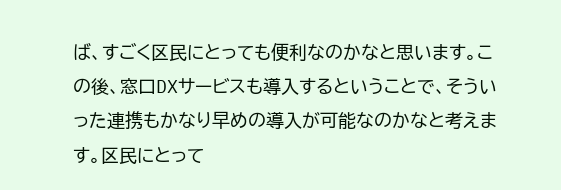ば、すごく区民にとっても便利なのかなと思います。この後、窓口DXサービスも導入するということで、そういった連携もかなり早めの導入が可能なのかなと考えます。区民にとって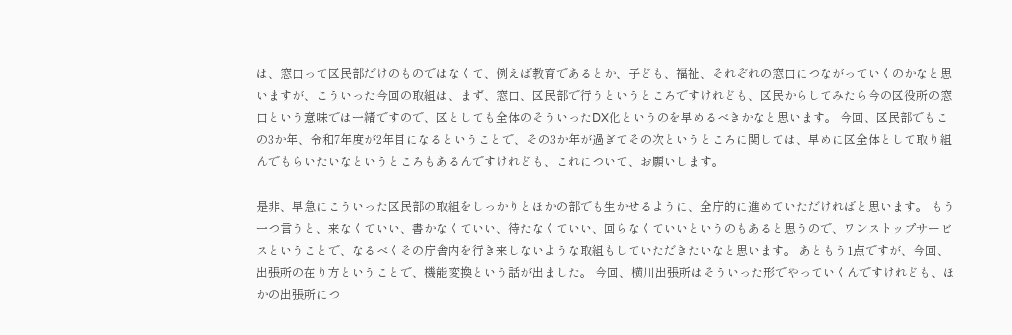は、窓口って区民部だけのものではなくて、例えば教育であるとか、子ども、福祉、それぞれの窓口につながっていくのかなと思いますが、こういった今回の取組は、まず、窓口、区民部で行うというところですけれども、区民からしてみたら今の区役所の窓口という意味では一緒ですので、区としても全体のそういったDX化というのを早めるべきかなと思います。 今回、区民部でもこの3か年、令和7年度が2年目になるということで、その3か年が過ぎてその次というところに関しては、早めに区全体として取り組んでもらいたいなというところもあるんですけれども、これについて、お願いします。

是非、早急にこういった区民部の取組をしっかりとほかの部でも生かせるように、全庁的に進めていただければと思います。 もう一つ言うと、来なくていい、書かなくていい、待たなくていい、回らなくていいというのもあると思うので、ワンストップサービスということで、なるべくその庁舎内を行き来しないような取組もしていただきたいなと思います。 あともう1点ですが、今回、出張所の在り方ということで、機能変換という話が出ました。 今回、横川出張所はそういった形でやっていくんですけれども、ほかの出張所につ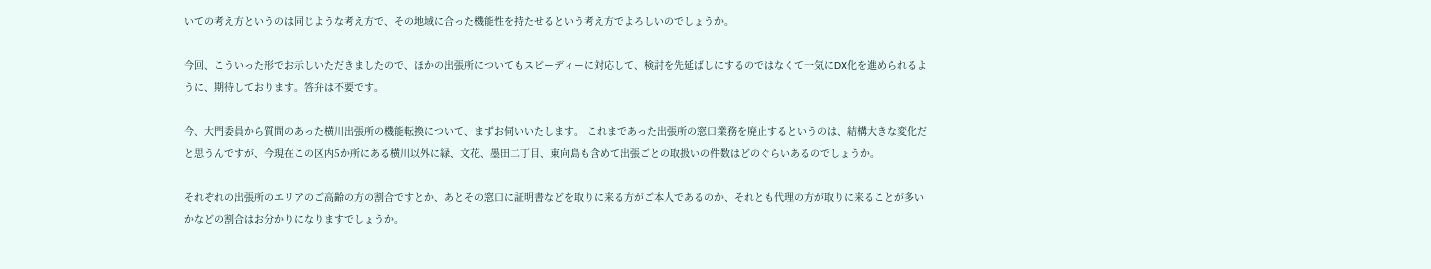いての考え方というのは同じような考え方で、その地域に合った機能性を持たせるという考え方でよろしいのでしょうか。

今回、こういった形でお示しいただきましたので、ほかの出張所についてもスピーディーに対応して、検討を先延ばしにするのではなくて一気にDX化を進められるように、期待しております。答弁は不要です。

今、大門委員から質問のあった横川出張所の機能転換について、まずお伺いいたします。 これまであった出張所の窓口業務を廃止するというのは、結構大きな変化だと思うんですが、今現在この区内5か所にある横川以外に緑、文花、墨田二丁目、東向島も含めて出張ごとの取扱いの件数はどのぐらいあるのでしょうか。

それぞれの出張所のエリアのご高齢の方の割合ですとか、あとその窓口に証明書などを取りに来る方がご本人であるのか、それとも代理の方が取りに来ることが多いかなどの割合はお分かりになりますでしょうか。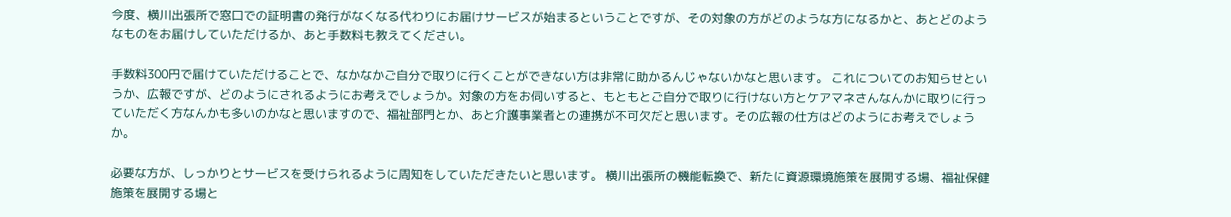今度、横川出張所で窓口での証明書の発行がなくなる代わりにお届けサービスが始まるということですが、その対象の方がどのような方になるかと、あとどのようなものをお届けしていただけるか、あと手数料も教えてください。

手数料300円で届けていただけることで、なかなかご自分で取りに行くことができない方は非常に助かるんじゃないかなと思います。 これについてのお知らせというか、広報ですが、どのようにされるようにお考えでしょうか。対象の方をお伺いすると、もともとご自分で取りに行けない方とケアマネさんなんかに取りに行っていただく方なんかも多いのかなと思いますので、福祉部門とか、あと介護事業者との連携が不可欠だと思います。その広報の仕方はどのようにお考えでしょうか。

必要な方が、しっかりとサービスを受けられるように周知をしていただきたいと思います。 横川出張所の機能転換で、新たに資源環境施策を展開する場、福祉保健施策を展開する場と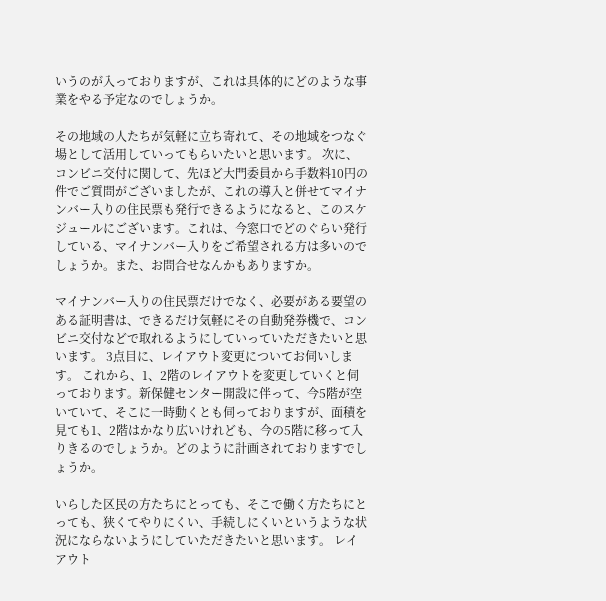いうのが入っておりますが、これは具体的にどのような事業をやる予定なのでしょうか。

その地域の人たちが気軽に立ち寄れて、その地域をつなぐ場として活用していってもらいたいと思います。 次に、コンビニ交付に関して、先ほど大門委員から手数料10円の件でご質問がございましたが、これの導入と併せてマイナンバー入りの住民票も発行できるようになると、このスケジュールにございます。これは、今窓口でどのぐらい発行している、マイナンバー入りをご希望される方は多いのでしょうか。また、お問合せなんかもありますか。

マイナンバー入りの住民票だけでなく、必要がある要望のある証明書は、できるだけ気軽にその自動発券機で、コンビニ交付などで取れるようにしていっていただきたいと思います。 3点目に、レイアウト変更についてお伺いします。 これから、1、2階のレイアウトを変更していくと伺っております。新保健センター開設に伴って、今5階が空いていて、そこに一時動くとも伺っておりますが、面積を見ても1、2階はかなり広いけれども、今の5階に移って入りきるのでしょうか。どのように計画されておりますでしょうか。

いらした区民の方たちにとっても、そこで働く方たちにとっても、狭くてやりにくい、手続しにくいというような状況にならないようにしていただきたいと思います。 レイアウト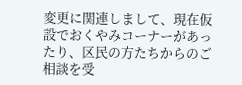変更に関連しまして、現在仮設でおくやみコーナーがあったり、区民の方たちからのご相談を受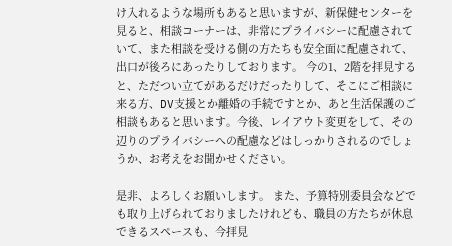け入れるような場所もあると思いますが、新保健センターを見ると、相談コーナーは、非常にプライバシーに配慮されていて、また相談を受ける側の方たちも安全面に配慮されて、出口が後ろにあったりしております。 今の1、2階を拝見すると、ただつい立てがあるだけだったりして、そこにご相談に来る方、DV支援とか離婚の手続ですとか、あと生活保護のご相談もあると思います。今後、レイアウト変更をして、その辺りのプライバシーへの配慮などはしっかりされるのでしょうか、お考えをお聞かせください。

是非、よろしくお願いします。 また、予算特別委員会などでも取り上げられておりましたけれども、職員の方たちが休息できるスペースも、今拝見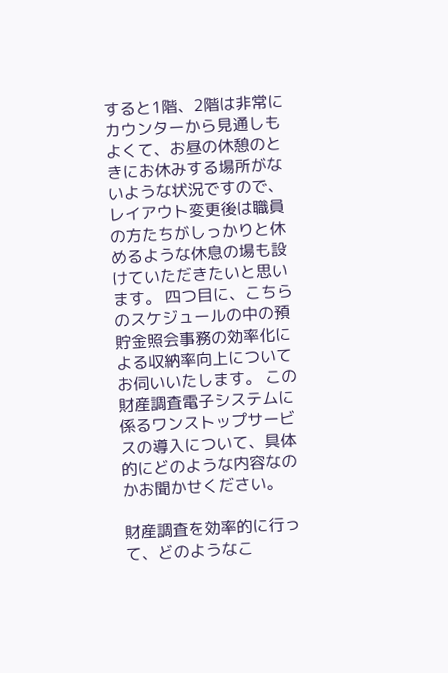すると1階、2階は非常にカウンターから見通しもよくて、お昼の休憩のときにお休みする場所がないような状況ですので、レイアウト変更後は職員の方たちがしっかりと休めるような休息の場も設けていただきたいと思います。 四つ目に、こちらのスケジュールの中の預貯金照会事務の効率化による収納率向上についてお伺いいたします。 この財産調査電子システムに係るワンストップサービスの導入について、具体的にどのような内容なのかお聞かせください。

財産調査を効率的に行って、どのようなこ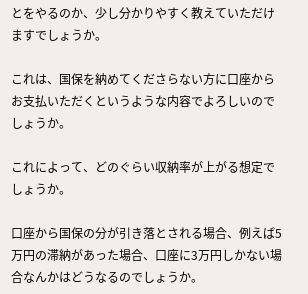とをやるのか、少し分かりやすく教えていただけますでしょうか。

これは、国保を納めてくださらない方に口座からお支払いただくというような内容でよろしいのでしょうか。

これによって、どのぐらい収納率が上がる想定でしょうか。

口座から国保の分が引き落とされる場合、例えば5万円の滞納があった場合、口座に3万円しかない場合なんかはどうなるのでしょうか。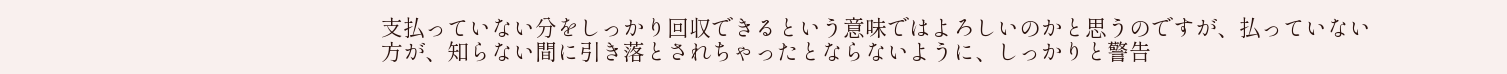支払っていない分をしっかり回収できるという意味ではよろしいのかと思うのですが、払っていない方が、知らない間に引き落とされちゃったとならないように、しっかりと警告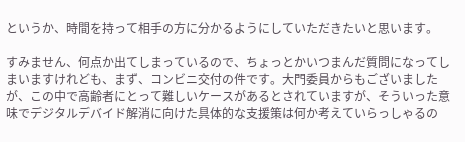というか、時間を持って相手の方に分かるようにしていただきたいと思います。

すみません、何点か出てしまっているので、ちょっとかいつまんだ質問になってしまいますけれども、まず、コンビニ交付の件です。大門委員からもございましたが、この中で高齢者にとって難しいケースがあるとされていますが、そういった意味でデジタルデバイド解消に向けた具体的な支援策は何か考えていらっしゃるの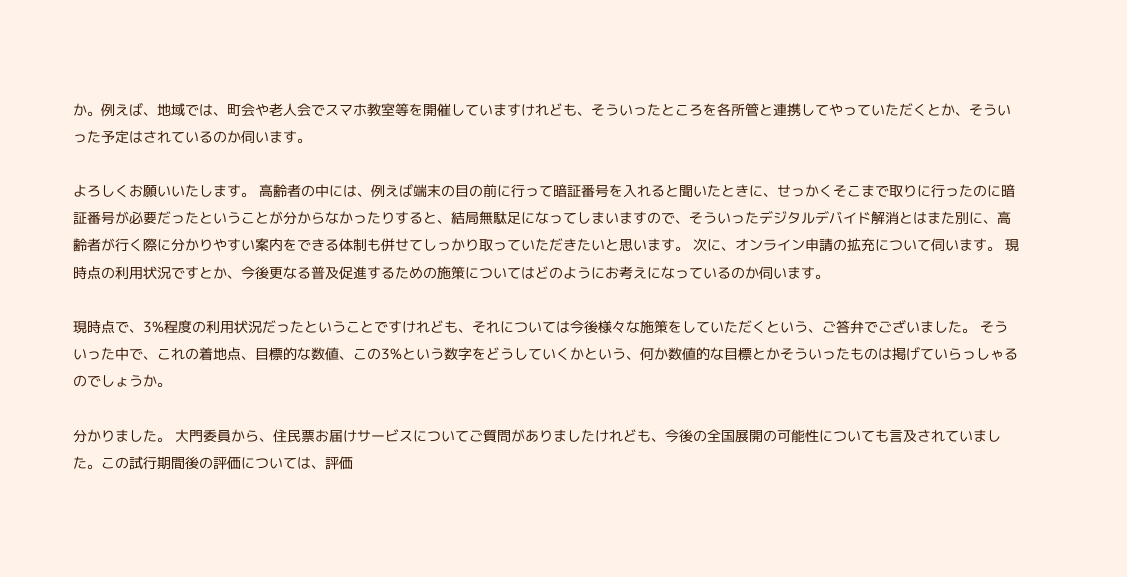か。例えば、地域では、町会や老人会でスマホ教室等を開催していますけれども、そういったところを各所管と連携してやっていただくとか、そういった予定はされているのか伺います。

よろしくお願いいたします。 高齢者の中には、例えば端末の目の前に行って暗証番号を入れると聞いたときに、せっかくそこまで取りに行ったのに暗証番号が必要だったということが分からなかったりすると、結局無駄足になってしまいますので、そういったデジタルデバイド解消とはまた別に、高齢者が行く際に分かりやすい案内をできる体制も併せてしっかり取っていただきたいと思います。 次に、オンライン申請の拡充について伺います。 現時点の利用状況ですとか、今後更なる普及促進するための施策についてはどのようにお考えになっているのか伺います。

現時点で、3%程度の利用状況だったということですけれども、それについては今後様々な施策をしていただくという、ご答弁でございました。 そういった中で、これの着地点、目標的な数値、この3%という数字をどうしていくかという、何か数値的な目標とかそういったものは掲げていらっしゃるのでしょうか。

分かりました。 大門委員から、住民票お届けサービスについてご質問がありましたけれども、今後の全国展開の可能性についても言及されていました。この試行期間後の評価については、評価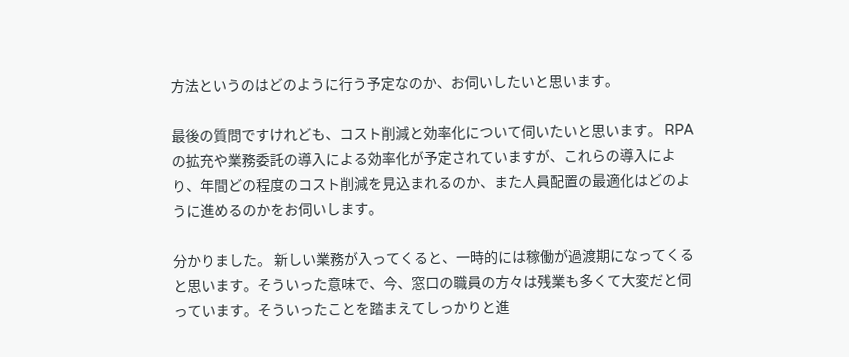方法というのはどのように行う予定なのか、お伺いしたいと思います。

最後の質問ですけれども、コスト削減と効率化について伺いたいと思います。 RPAの拡充や業務委託の導入による効率化が予定されていますが、これらの導入により、年間どの程度のコスト削減を見込まれるのか、また人員配置の最適化はどのように進めるのかをお伺いします。

分かりました。 新しい業務が入ってくると、一時的には稼働が過渡期になってくると思います。そういった意味で、今、窓口の職員の方々は残業も多くて大変だと伺っています。そういったことを踏まえてしっかりと進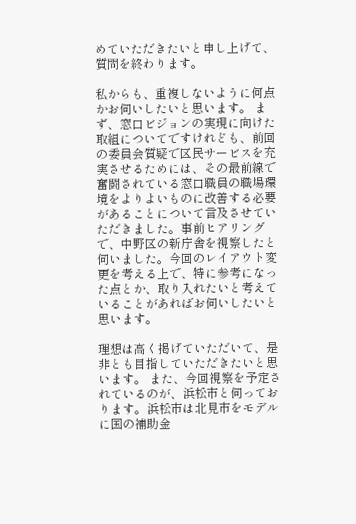めていただきたいと申し上げて、質問を終わります。

私からも、重複しないように何点かお伺いしたいと思います。 まず、窓口ビジョンの実現に向けた取組についてですけれども、前回の委員会質疑で区民サービスを充実させるためには、その最前線で奮闘されている窓口職員の職場環境をよりよいものに改善する必要があることについて言及させていただきました。事前ヒアリングで、中野区の新庁舎を視察したと伺いました。今回のレイアウト変更を考える上で、特に参考になった点とか、取り入れたいと考えていることがあればお伺いしたいと思います。

理想は高く掲げていただいて、是非とも目指していただきたいと思います。 また、今回視察を予定されているのが、浜松市と伺っております。浜松市は北見市をモデルに国の補助金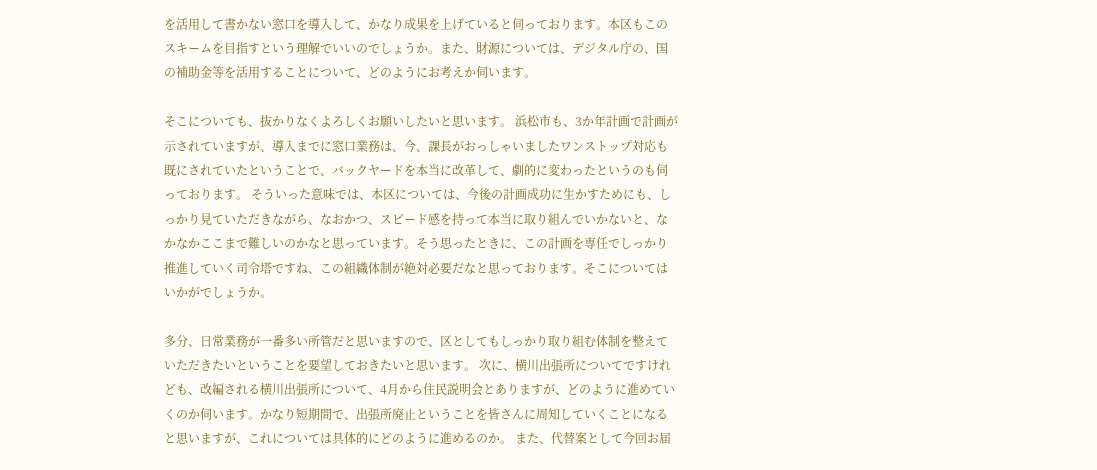を活用して書かない窓口を導入して、かなり成果を上げていると伺っております。本区もこのスキームを目指すという理解でいいのでしょうか。また、財源については、デジタル庁の、国の補助金等を活用することについて、どのようにお考えか伺います。

そこについても、抜かりなくよろしくお願いしたいと思います。 浜松市も、3か年計画で計画が示されていますが、導入までに窓口業務は、今、課長がおっしゃいましたワンストップ対応も既にされていたということで、バックヤードを本当に改革して、劇的に変わったというのも伺っております。 そういった意味では、本区については、今後の計画成功に生かすためにも、しっかり見ていただきながら、なおかつ、スピード感を持って本当に取り組んでいかないと、なかなかここまで難しいのかなと思っています。そう思ったときに、この計画を専任でしっかり推進していく司令塔ですね、この組織体制が絶対必要だなと思っております。そこについてはいかがでしょうか。

多分、日常業務が一番多い所管だと思いますので、区としてもしっかり取り組む体制を整えていただきたいということを要望しておきたいと思います。 次に、横川出張所についてですけれども、改編される横川出張所について、4月から住民説明会とありますが、どのように進めていくのか伺います。かなり短期間で、出張所廃止ということを皆さんに周知していくことになると思いますが、これについては具体的にどのように進めるのか。 また、代替案として今回お届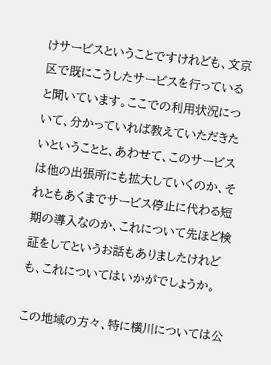けサービスということですけれども、文京区で既にこうしたサービスを行っていると聞いています。ここでの利用状況について、分かっていれば教えていただきたいということと、あわせて、このサービスは他の出張所にも拡大していくのか、それともあくまでサービス停止に代わる短期の導入なのか、これについて先ほど検証をしてというお話もありましたけれども、これについてはいかがでしょうか。

この地域の方々、特に横川については公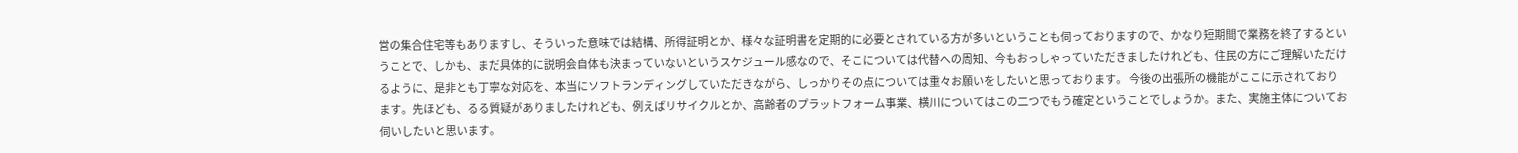営の集合住宅等もありますし、そういった意味では結構、所得証明とか、様々な証明書を定期的に必要とされている方が多いということも伺っておりますので、かなり短期間で業務を終了するということで、しかも、まだ具体的に説明会自体も決まっていないというスケジュール感なので、そこについては代替への周知、今もおっしゃっていただきましたけれども、住民の方にご理解いただけるように、是非とも丁寧な対応を、本当にソフトランディングしていただきながら、しっかりその点については重々お願いをしたいと思っております。 今後の出張所の機能がここに示されております。先ほども、るる質疑がありましたけれども、例えばリサイクルとか、高齢者のプラットフォーム事業、横川についてはこの二つでもう確定ということでしょうか。また、実施主体についてお伺いしたいと思います。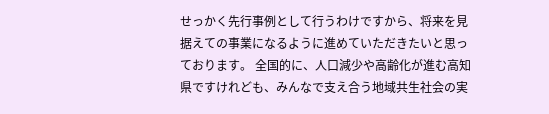せっかく先行事例として行うわけですから、将来を見据えての事業になるように進めていただきたいと思っております。 全国的に、人口減少や高齢化が進む高知県ですけれども、みんなで支え合う地域共生社会の実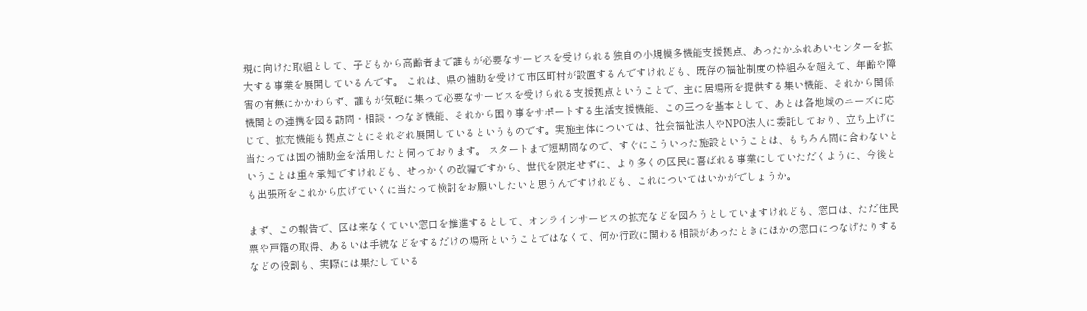現に向けた取組として、子どもから高齢者まで誰もが必要なサービスを受けられる独自の小規模多機能支援拠点、あったかふれあいセンターを拡大する事業を展開しているんです。 これは、県の補助を受けて市区町村が設置するんですけれども、既存の福祉制度の枠組みを超えて、年齢や障害の有無にかかわらず、誰もが気軽に集って必要なサービスを受けられる支援拠点ということで、主に居場所を提供する集い機能、それから関係機関との連携を図る訪問・相談・つなぎ機能、それから困り事をサポートする生活支援機能、この三つを基本として、あとは各地域のニーズに応じて、拡充機能も拠点ごとにそれぞれ展開しているというものです。実施主体については、社会福祉法人やNPO法人に委託しており、立ち上げに当たっては国の補助金を活用したと伺っております。 スタートまで短期間なので、すぐにこういった施設ということは、もちろん間に合わないということは重々承知ですけれども、せっかくの改編ですから、世代を限定せずに、より多くの区民に喜ばれる事業にしていただくように、今後とも出張所をこれから広げていくに当たって検討をお願いしたいと思うんですけれども、これについてはいかがでしょうか。

まず、この報告で、区は来なくていい窓口を推進するとして、オンラインサービスの拡充などを図ろうとしていますけれども、窓口は、ただ住民票や戸籍の取得、あるいは手続などをするだけの場所ということではなくて、何か行政に関わる相談があったときにほかの窓口につなげたりするなどの役割も、実際には果たしている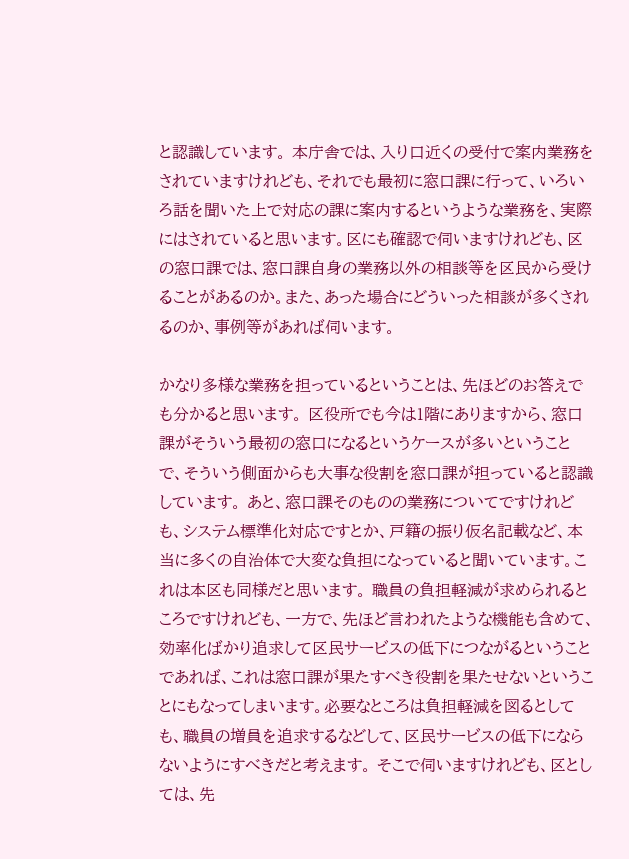と認識しています。 本庁舎では、入り口近くの受付で案内業務をされていますけれども、それでも最初に窓口課に行って、いろいろ話を聞いた上で対応の課に案内するというような業務を、実際にはされていると思います。区にも確認で伺いますけれども、区の窓口課では、窓口課自身の業務以外の相談等を区民から受けることがあるのか。また、あった場合にどういった相談が多くされるのか、事例等があれば伺います。

かなり多様な業務を担っているということは、先ほどのお答えでも分かると思います。 区役所でも今は1階にありますから、窓口課がそういう最初の窓口になるというケースが多いということで、そういう側面からも大事な役割を窓口課が担っていると認識しています。 あと、窓口課そのものの業務についてですけれども、システム標準化対応ですとか、戸籍の振り仮名記載など、本当に多くの自治体で大変な負担になっていると聞いています。これは本区も同様だと思います。 職員の負担軽減が求められるところですけれども、一方で、先ほど言われたような機能も含めて、効率化ばかり追求して区民サービスの低下につながるということであれば、これは窓口課が果たすべき役割を果たせないということにもなってしまいます。必要なところは負担軽減を図るとしても、職員の増員を追求するなどして、区民サービスの低下にならないようにすべきだと考えます。 そこで伺いますけれども、区としては、先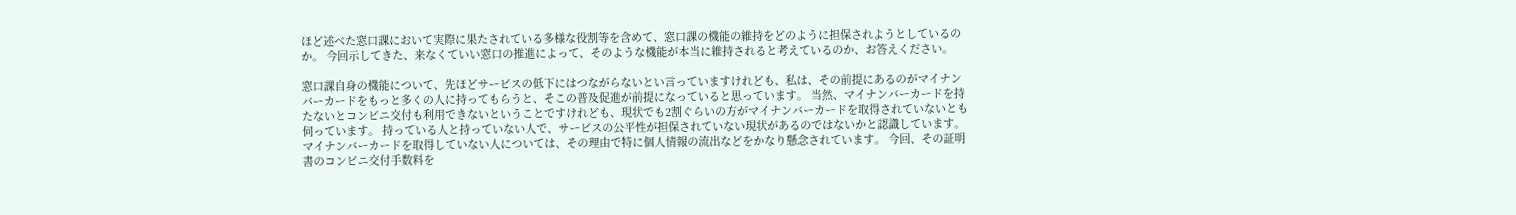ほど述べた窓口課において実際に果たされている多様な役割等を含めて、窓口課の機能の維持をどのように担保されようとしているのか。 今回示してきた、来なくていい窓口の推進によって、そのような機能が本当に維持されると考えているのか、お答えください。

窓口課自身の機能について、先ほどサービスの低下にはつながらないとい言っていますけれども、私は、その前提にあるのがマイナンバーカードをもっと多くの人に持ってもらうと、そこの普及促進が前提になっていると思っています。 当然、マイナンバーカードを持たないとコンビニ交付も利用できないということですけれども、現状でも2割ぐらいの方がマイナンバーカードを取得されていないとも伺っています。 持っている人と持っていない人で、サービスの公平性が担保されていない現状があるのではないかと認識しています。マイナンバーカードを取得していない人については、その理由で特に個人情報の流出などをかなり懸念されています。 今回、その証明書のコンビニ交付手数料を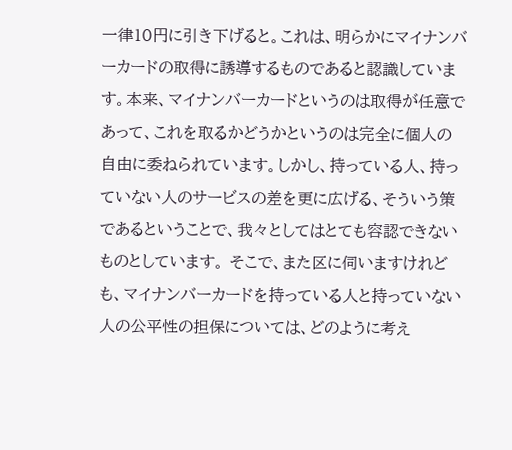一律10円に引き下げると。これは、明らかにマイナンバーカードの取得に誘導するものであると認識しています。本来、マイナンバーカードというのは取得が任意であって、これを取るかどうかというのは完全に個人の自由に委ねられています。しかし、持っている人、持っていない人のサービスの差を更に広げる、そういう策であるということで、我々としてはとても容認できないものとしています。 そこで、また区に伺いますけれども、マイナンバーカードを持っている人と持っていない人の公平性の担保については、どのように考え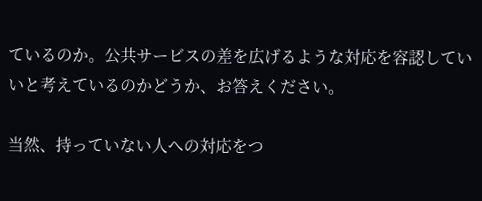ているのか。公共サービスの差を広げるような対応を容認していいと考えているのかどうか、お答えください。

当然、持っていない人への対応をつ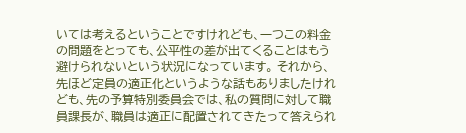いては考えるということですけれども、一つこの料金の問題をとっても、公平性の差が出てくることはもう避けられないという状況になっています。 それから、先ほど定員の適正化というような話もありましたけれども、先の予算特別委員会では、私の質問に対して職員課長が、職員は適正に配置されてきたって答えられ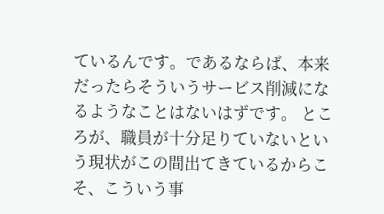ているんです。であるならば、本来だったらそういうサービス削減になるようなことはないはずです。 ところが、職員が十分足りていないという現状がこの間出てきているからこそ、こういう事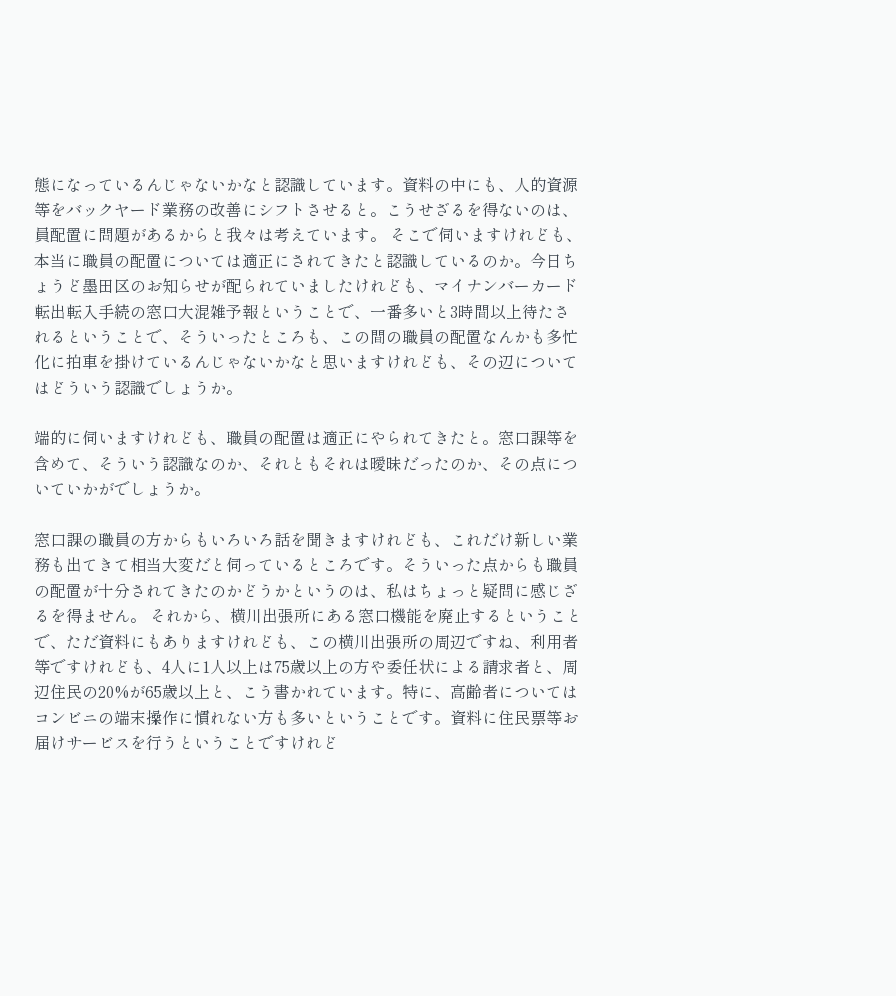態になっているんじゃないかなと認識しています。資料の中にも、人的資源等をバックヤード業務の改善にシフトさせると。こうせざるを得ないのは、員配置に問題があるからと我々は考えています。 そこで伺いますけれども、本当に職員の配置については適正にされてきたと認識しているのか。今日ちょうど墨田区のお知らせが配られていましたけれども、マイナンバーカード転出転入手続の窓口大混雑予報ということで、一番多いと3時間以上待たされるということで、そういったところも、この間の職員の配置なんかも多忙化に拍車を掛けているんじゃないかなと思いますけれども、その辺についてはどういう認識でしょうか。

端的に伺いますけれども、職員の配置は適正にやられてきたと。窓口課等を含めて、そういう認識なのか、それともそれは曖昧だったのか、その点についていかがでしょうか。

窓口課の職員の方からもいろいろ話を聞きますけれども、これだけ新しい業務も出てきて相当大変だと伺っているところです。そういった点からも職員の配置が十分されてきたのかどうかというのは、私はちょっと疑問に感じざるを得ません。 それから、横川出張所にある窓口機能を廃止するということで、ただ資料にもありますけれども、この横川出張所の周辺ですね、利用者等ですけれども、4人に1人以上は75歳以上の方や委任状による請求者と、周辺住民の20%が65歳以上と、こう書かれています。特に、高齢者についてはコンビニの端末操作に慣れない方も多いということです。資料に住民票等お届けサービスを行うということですけれど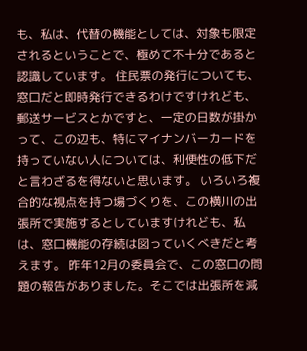も、私は、代替の機能としては、対象も限定されるということで、極めて不十分であると認識しています。 住民票の発行についても、窓口だと即時発行できるわけですけれども、郵送サービスとかですと、一定の日数が掛かって、この辺も、特にマイナンバーカードを持っていない人については、利便性の低下だと言わざるを得ないと思います。 いろいろ複合的な視点を持つ場づくりを、この横川の出張所で実施するとしていますけれども、私は、窓口機能の存続は図っていくべきだと考えます。 昨年12月の委員会で、この窓口の問題の報告がありました。そこでは出張所を減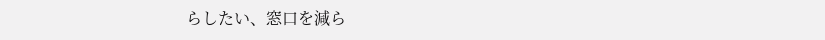らしたい、窓口を減ら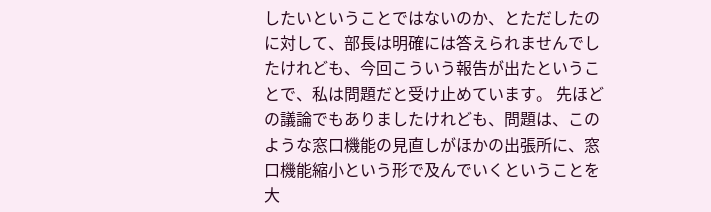したいということではないのか、とただしたのに対して、部長は明確には答えられませんでしたけれども、今回こういう報告が出たということで、私は問題だと受け止めています。 先ほどの議論でもありましたけれども、問題は、このような窓口機能の見直しがほかの出張所に、窓口機能縮小という形で及んでいくということを大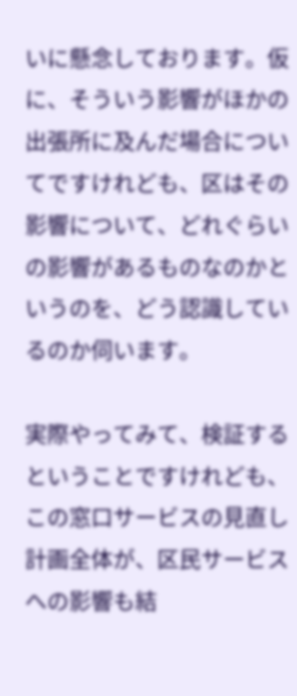いに懸念しております。仮に、そういう影響がほかの出張所に及んだ場合についてですけれども、区はその影響について、どれぐらいの影響があるものなのかというのを、どう認識しているのか伺います。

実際やってみて、検証するということですけれども、この窓口サービスの見直し計画全体が、区民サービスへの影響も結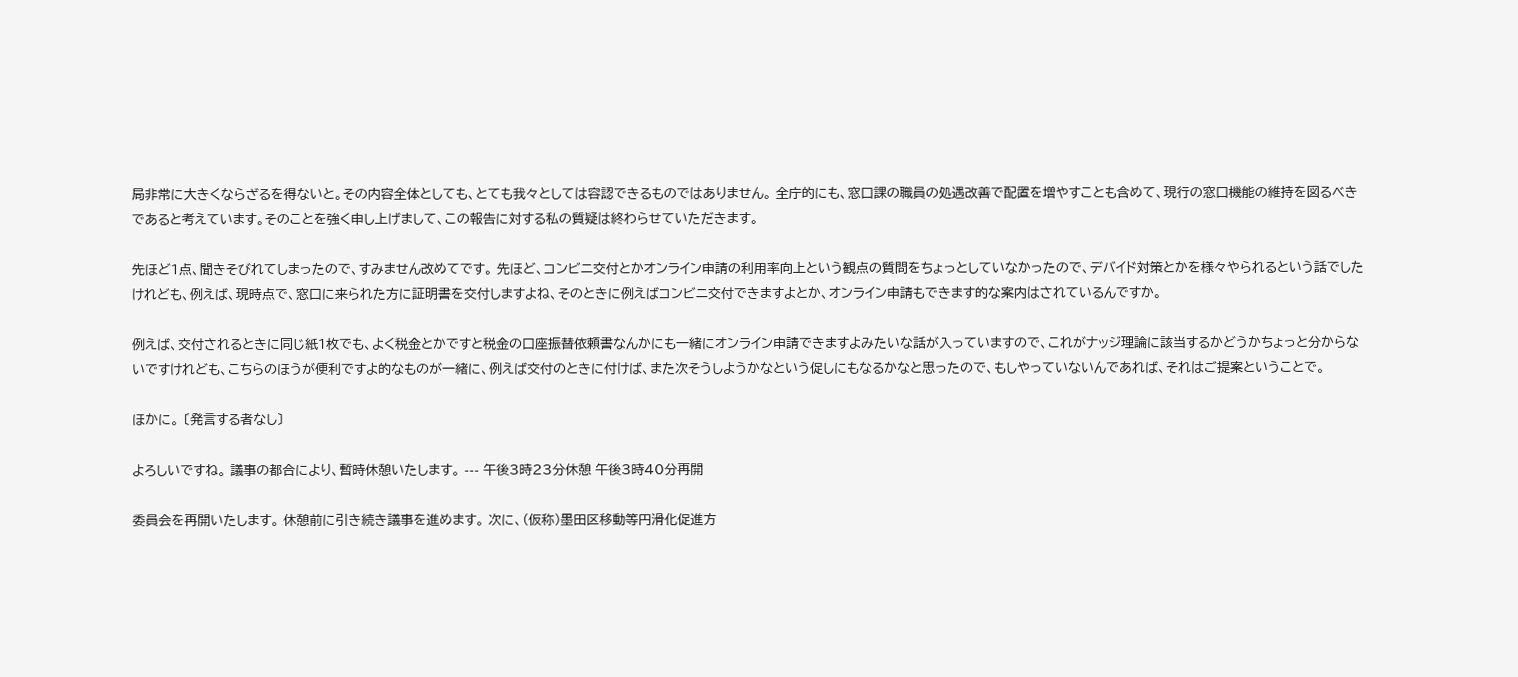局非常に大きくならざるを得ないと。その内容全体としても、とても我々としては容認できるものではありません。 全庁的にも、窓口課の職員の処遇改善で配置を増やすことも含めて、現行の窓口機能の維持を図るべきであると考えています。そのことを強く申し上げまして、この報告に対する私の質疑は終わらせていただきます。

先ほど1点、聞きそびれてしまったので、すみません改めてです。 先ほど、コンビニ交付とかオンライン申請の利用率向上という観点の質問をちょっとしていなかったので、デバイド対策とかを様々やられるという話でしたけれども、例えば、現時点で、窓口に来られた方に証明書を交付しますよね、そのときに例えばコンビニ交付できますよとか、オンライン申請もできます的な案内はされているんですか。

例えば、交付されるときに同じ紙1枚でも、よく税金とかですと税金の口座振替依頼書なんかにも一緒にオンライン申請できますよみたいな話が入っていますので、これがナッジ理論に該当するかどうかちょっと分からないですけれども、こちらのほうが便利ですよ的なものが一緒に、例えば交付のときに付けば、また次そうしようかなという促しにもなるかなと思ったので、もしやっていないんであれば、それはご提案ということで。

ほかに。 〔発言する者なし〕

よろしいですね。 議事の都合により、暫時休憩いたします。 --- 午後3時23分休憩 午後3時40分再開

委員会を再開いたします。 休憩前に引き続き議事を進めます。 次に、(仮称)墨田区移動等円滑化促進方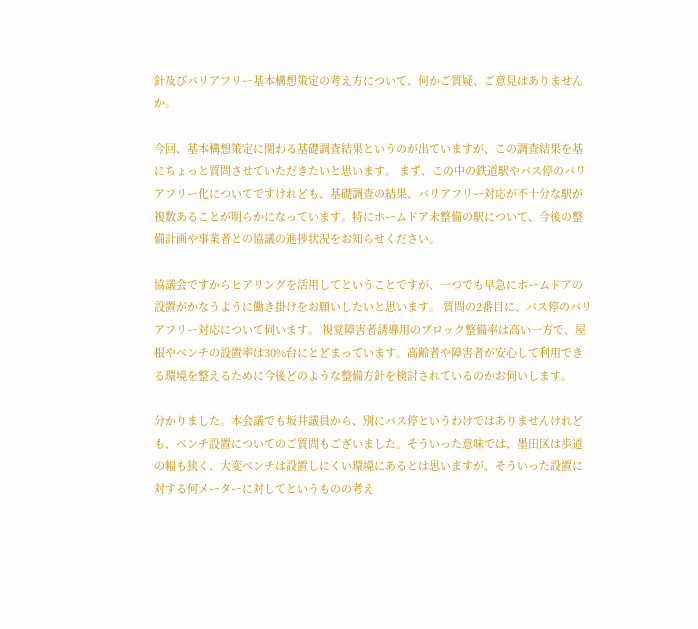針及びバリアフリー基本構想策定の考え方について、何かご質疑、ご意見はありませんか。

今回、基本構想策定に関わる基礎調査結果というのが出ていますが、この調査結果を基にちょっと質問させていただきたいと思います。 まず、この中の鉄道駅やバス停のバリアフリー化についてですけれども、基礎調査の結果、バリアフリー対応が不十分な駅が複数あることが明らかになっています。特にホームドア未整備の駅について、今後の整備計画や事業者との協議の進捗状況をお知らせください。

協議会ですからヒアリングを活用してということですが、一つでも早急にホームドアの設置がかなうように働き掛けをお願いしたいと思います。 質問の2番目に、バス停のバリアフリー対応について伺います。 視覚障害者誘導用のブロック整備率は高い一方で、屋根やベンチの設置率は30%台にとどまっています。高齢者や障害者が安心して利用できる環境を整えるために今後どのような整備方針を検討されているのかお伺いします。

分かりました。本会議でも坂井議員から、別にバス停というわけではありませんけれども、ベンチ設置についてのご質問もございました。そういった意味では、墨田区は歩道の幅も狭く、大変ベンチは設置しにくい環境にあるとは思いますが、そういった設置に対する何メーターに対してというものの考え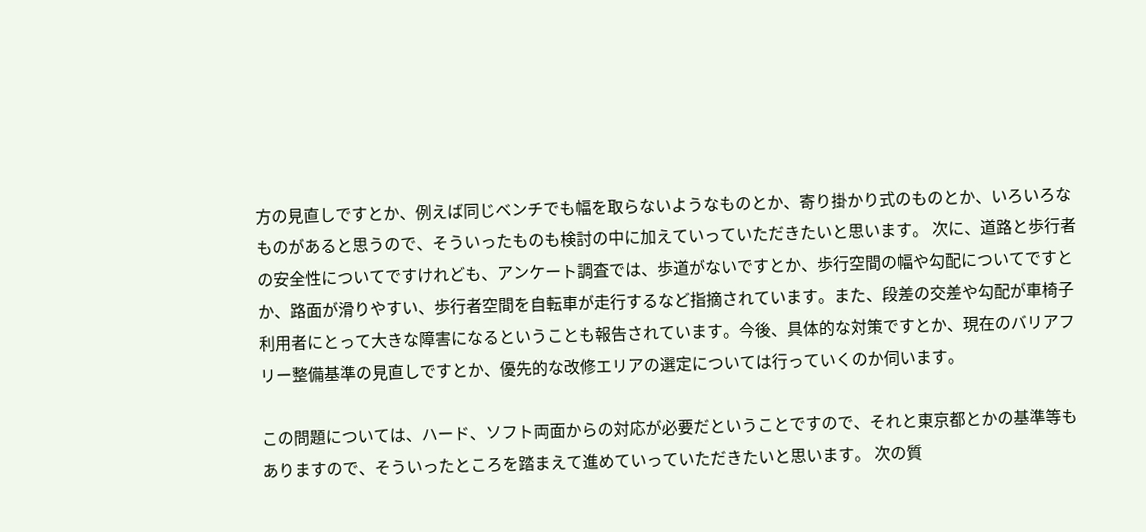方の見直しですとか、例えば同じベンチでも幅を取らないようなものとか、寄り掛かり式のものとか、いろいろなものがあると思うので、そういったものも検討の中に加えていっていただきたいと思います。 次に、道路と歩行者の安全性についてですけれども、アンケート調査では、歩道がないですとか、歩行空間の幅や勾配についてですとか、路面が滑りやすい、歩行者空間を自転車が走行するなど指摘されています。また、段差の交差や勾配が車椅子利用者にとって大きな障害になるということも報告されています。今後、具体的な対策ですとか、現在のバリアフリー整備基準の見直しですとか、優先的な改修エリアの選定については行っていくのか伺います。

この問題については、ハード、ソフト両面からの対応が必要だということですので、それと東京都とかの基準等もありますので、そういったところを踏まえて進めていっていただきたいと思います。 次の質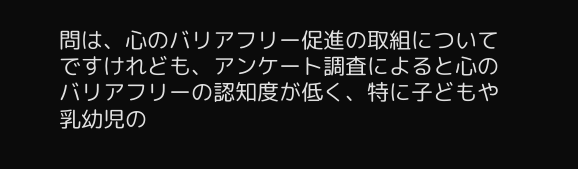問は、心のバリアフリー促進の取組についてですけれども、アンケート調査によると心のバリアフリーの認知度が低く、特に子どもや乳幼児の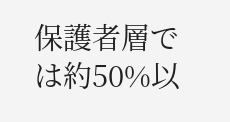保護者層では約50%以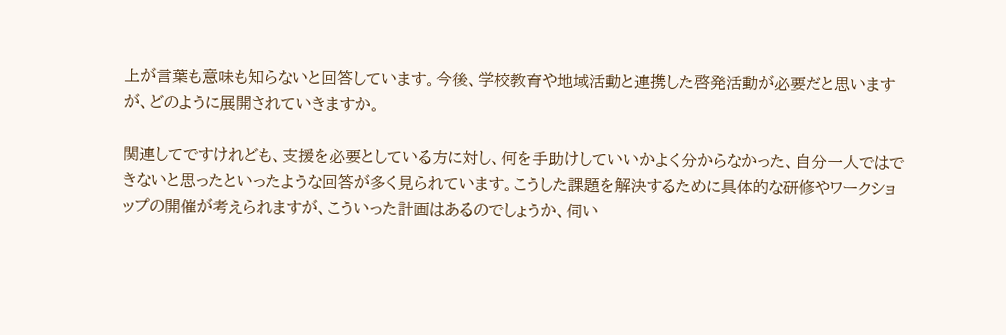上が言葉も意味も知らないと回答しています。今後、学校教育や地域活動と連携した啓発活動が必要だと思いますが、どのように展開されていきますか。

関連してですけれども、支援を必要としている方に対し、何を手助けしていいかよく分からなかった、自分一人ではできないと思ったといったような回答が多く見られています。こうした課題を解決するために具体的な研修やワークショップの開催が考えられますが、こういった計画はあるのでしょうか、伺い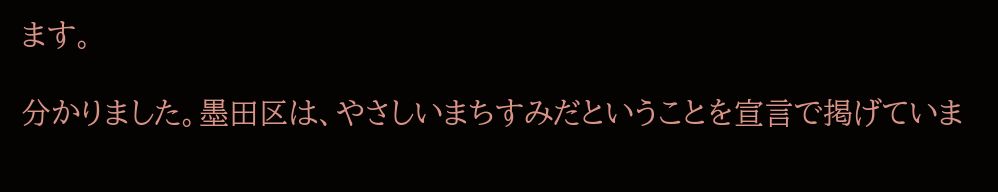ます。

分かりました。墨田区は、やさしいまちすみだということを宣言で掲げていま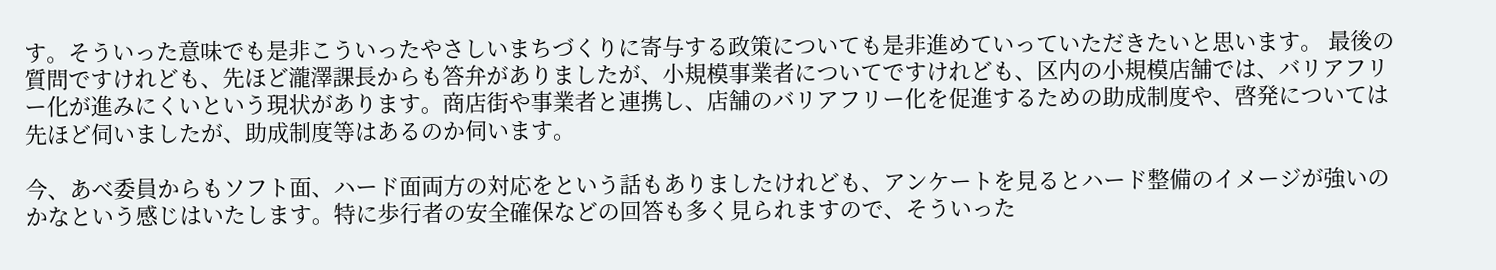す。そういった意味でも是非こういったやさしいまちづくりに寄与する政策についても是非進めていっていただきたいと思います。 最後の質問ですけれども、先ほど瀧澤課長からも答弁がありましたが、小規模事業者についてですけれども、区内の小規模店舗では、バリアフリー化が進みにくいという現状があります。商店街や事業者と連携し、店舗のバリアフリー化を促進するための助成制度や、啓発については先ほど伺いましたが、助成制度等はあるのか伺います。

今、あべ委員からもソフト面、ハード面両方の対応をという話もありましたけれども、アンケートを見るとハード整備のイメージが強いのかなという感じはいたします。特に歩行者の安全確保などの回答も多く見られますので、そういった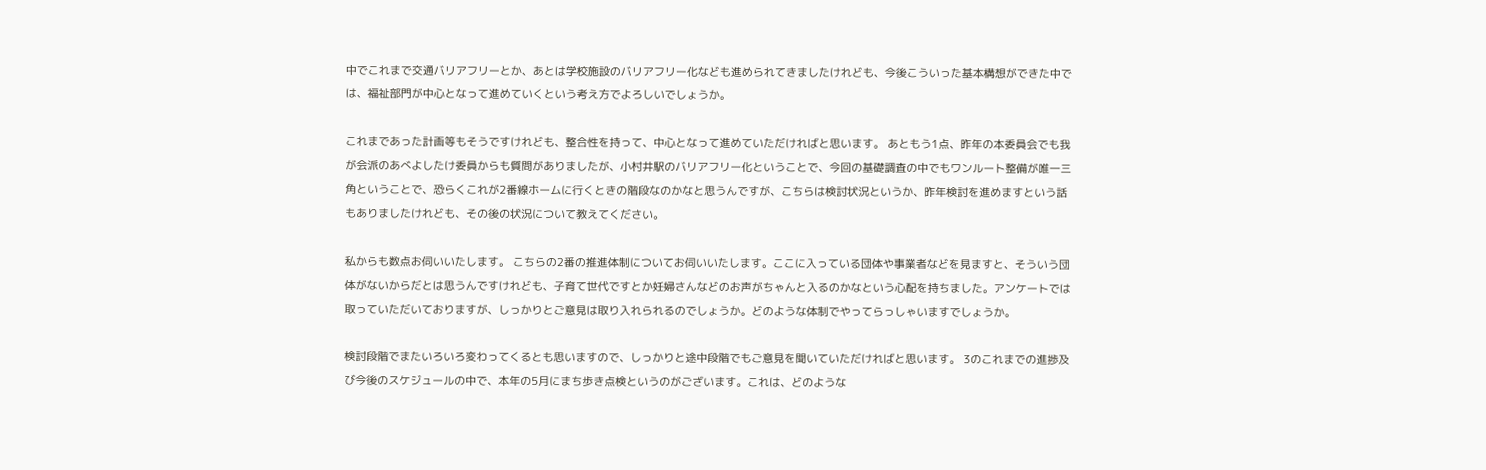中でこれまで交通バリアフリーとか、あとは学校施設のバリアフリー化なども進められてきましたけれども、今後こういった基本構想ができた中では、福祉部門が中心となって進めていくという考え方でよろしいでしょうか。

これまであった計画等もそうですけれども、整合性を持って、中心となって進めていただければと思います。 あともう1点、昨年の本委員会でも我が会派のあべよしたけ委員からも質問がありましたが、小村井駅のバリアフリー化ということで、今回の基礎調査の中でもワンルート整備が唯一三角ということで、恐らくこれが2番線ホームに行くときの階段なのかなと思うんですが、こちらは検討状況というか、昨年検討を進めますという話もありましたけれども、その後の状況について教えてください。

私からも数点お伺いいたします。 こちらの2番の推進体制についてお伺いいたします。ここに入っている団体や事業者などを見ますと、そういう団体がないからだとは思うんですけれども、子育て世代ですとか妊婦さんなどのお声がちゃんと入るのかなという心配を持ちました。アンケートでは取っていただいておりますが、しっかりとご意見は取り入れられるのでしょうか。どのような体制でやってらっしゃいますでしょうか。

検討段階でまたいろいろ変わってくるとも思いますので、しっかりと途中段階でもご意見を聞いていただければと思います。 3のこれまでの進捗及び今後のスケジュールの中で、本年の5月にまち歩き点検というのがございます。これは、どのような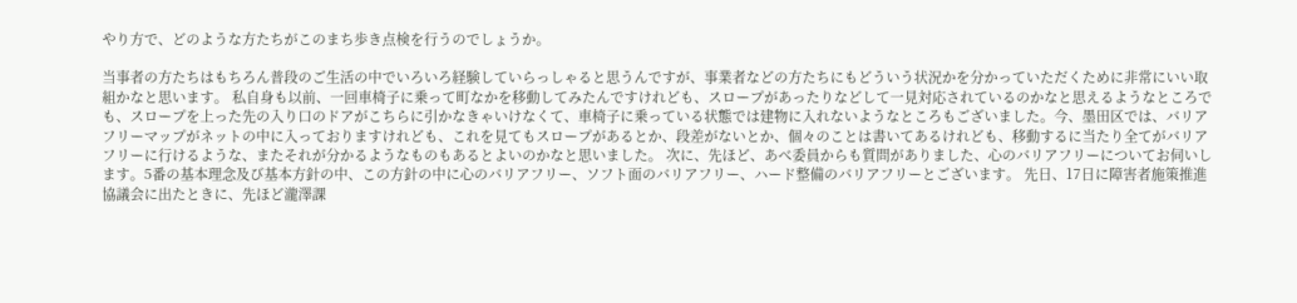やり方で、どのような方たちがこのまち歩き点検を行うのでしょうか。

当事者の方たちはもちろん普段のご生活の中でいろいろ経験していらっしゃると思うんですが、事業者などの方たちにもどういう状況かを分かっていただくために非常にいい取組かなと思います。 私自身も以前、一回車椅子に乗って町なかを移動してみたんですけれども、スロープがあったりなどして一見対応されているのかなと思えるようなところでも、スロープを上った先の入り口のドアがこちらに引かなきゃいけなくて、車椅子に乗っている状態では建物に入れないようなところもございました。今、墨田区では、バリアフリーマップがネットの中に入っておりますけれども、これを見てもスロープがあるとか、段差がないとか、個々のことは書いてあるけれども、移動するに当たり全てがバリアフリーに行けるような、またそれが分かるようなものもあるとよいのかなと思いました。 次に、先ほど、あべ委員からも質問がありました、心のバリアフリーについてお伺いします。5番の基本理念及び基本方針の中、この方針の中に心のバリアフリー、ソフト面のバリアフリー、ハード整備のバリアフリーとございます。 先日、17日に障害者施策推進協議会に出たときに、先ほど瀧澤課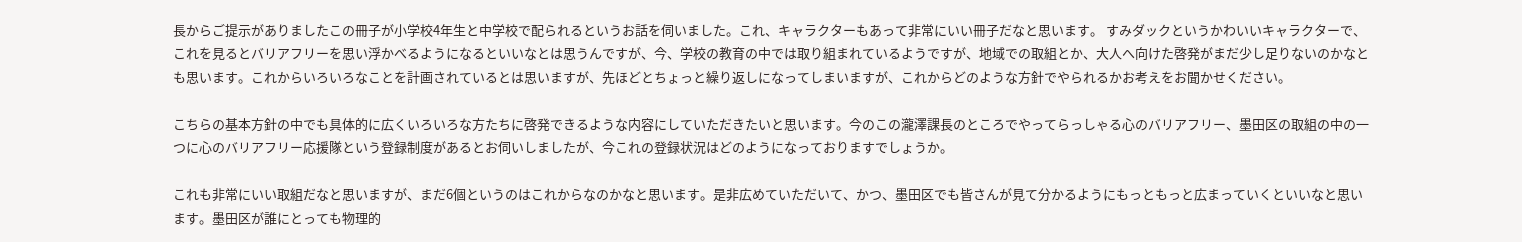長からご提示がありましたこの冊子が小学校4年生と中学校で配られるというお話を伺いました。これ、キャラクターもあって非常にいい冊子だなと思います。 すみダックというかわいいキャラクターで、これを見るとバリアフリーを思い浮かべるようになるといいなとは思うんですが、今、学校の教育の中では取り組まれているようですが、地域での取組とか、大人へ向けた啓発がまだ少し足りないのかなとも思います。これからいろいろなことを計画されているとは思いますが、先ほどとちょっと繰り返しになってしまいますが、これからどのような方針でやられるかお考えをお聞かせください。

こちらの基本方針の中でも具体的に広くいろいろな方たちに啓発できるような内容にしていただきたいと思います。今のこの瀧澤課長のところでやってらっしゃる心のバリアフリー、墨田区の取組の中の一つに心のバリアフリー応援隊という登録制度があるとお伺いしましたが、今これの登録状況はどのようになっておりますでしょうか。

これも非常にいい取組だなと思いますが、まだ6個というのはこれからなのかなと思います。是非広めていただいて、かつ、墨田区でも皆さんが見て分かるようにもっともっと広まっていくといいなと思います。墨田区が誰にとっても物理的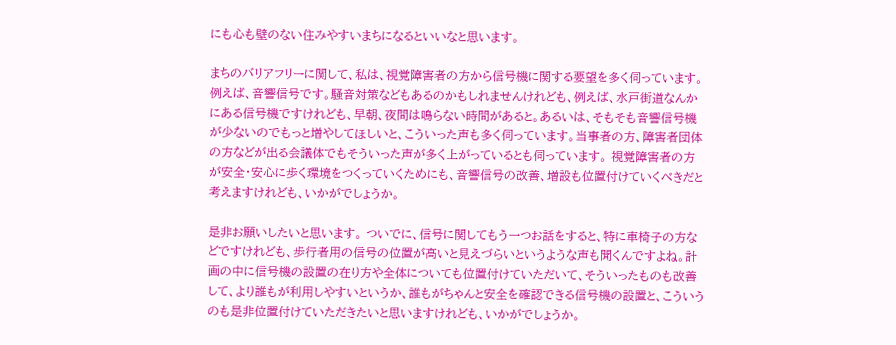にも心も壁のない住みやすいまちになるといいなと思います。

まちのバリアフリーに関して、私は、視覚障害者の方から信号機に関する要望を多く伺っています。例えば、音響信号です。騒音対策などもあるのかもしれませんけれども、例えば、水戸街道なんかにある信号機ですけれども、早朝、夜間は鳴らない時間があると。あるいは、そもそも音響信号機が少ないのでもっと増やしてほしいと、こういった声も多く伺っています。当事者の方、障害者団体の方などが出る会議体でもそういった声が多く上がっているとも伺っています。 視覚障害者の方が安全・安心に歩く環境をつくっていくためにも、音響信号の改善、増設も位置付けていくべきだと考えますけれども、いかがでしょうか。

是非お願いしたいと思います。 ついでに、信号に関してもう一つお話をすると、特に車椅子の方などですけれども、歩行者用の信号の位置が高いと見えづらいというような声も聞くんですよね。計画の中に信号機の設置の在り方や全体についても位置付けていただいて、そういったものも改善して、より誰もが利用しやすいというか、誰もがちゃんと安全を確認できる信号機の設置と、こういうのも是非位置付けていただきたいと思いますけれども、いかがでしょうか。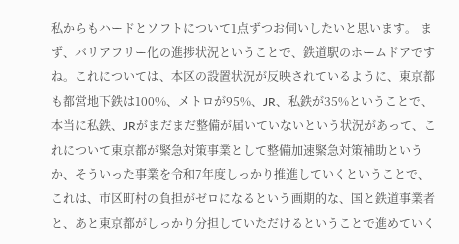私からもハードとソフトについて1点ずつお伺いしたいと思います。 まず、バリアフリー化の進捗状況ということで、鉄道駅のホームドアですね。これについては、本区の設置状況が反映されているように、東京都も都営地下鉄は100%、メトロが95%、JR、私鉄が35%ということで、本当に私鉄、JRがまだまだ整備が届いていないという状況があって、これについて東京都が緊急対策事業として整備加速緊急対策補助というか、そういった事業を令和7年度しっかり推進していくということで、これは、市区町村の負担がゼロになるという画期的な、国と鉄道事業者と、あと東京都がしっかり分担していただけるということで進めていく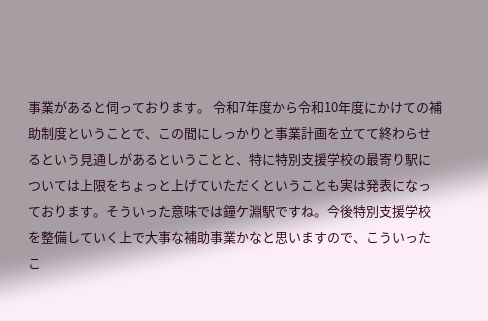事業があると伺っております。 令和7年度から令和10年度にかけての補助制度ということで、この間にしっかりと事業計画を立てて終わらせるという見通しがあるということと、特に特別支援学校の最寄り駅については上限をちょっと上げていただくということも実は発表になっております。そういった意味では鐘ケ淵駅ですね。今後特別支援学校を整備していく上で大事な補助事業かなと思いますので、こういったこ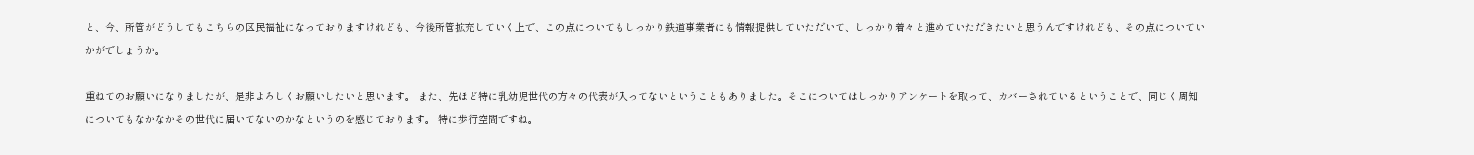と、今、所管がどうしてもこちらの区民福祉になっておりますけれども、今後所管拡充していく上で、この点についてもしっかり鉄道事業者にも情報提供していただいて、しっかり着々と進めていただきたいと思うんですけれども、その点についていかがでしょうか。

重ねてのお願いになりましたが、是非よろしくお願いしたいと思います。 また、先ほど特に乳幼児世代の方々の代表が入ってないということもありました。そこについてはしっかりアンケートを取って、カバーされているということで、同じく周知についてもなかなかその世代に届いてないのかなというのを感じております。 特に歩行空間ですね。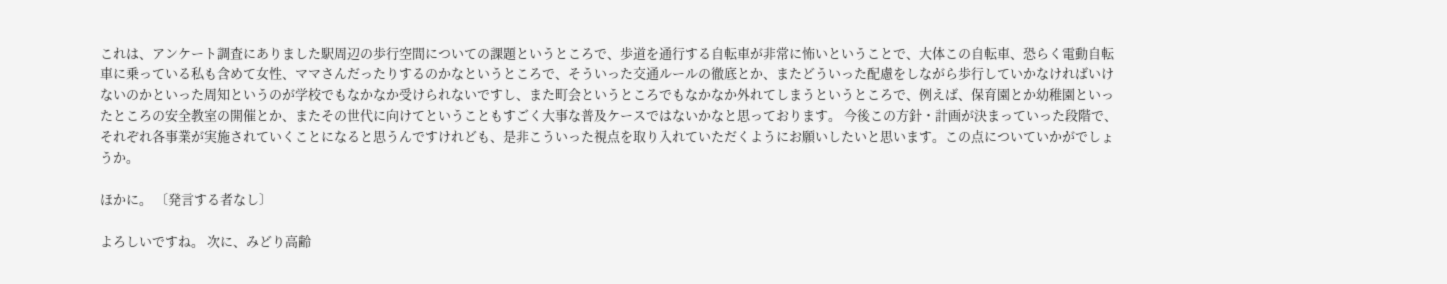これは、アンケート調査にありました駅周辺の歩行空間についての課題というところで、歩道を通行する自転車が非常に怖いということで、大体この自転車、恐らく電動自転車に乗っている私も含めて女性、ママさんだったりするのかなというところで、そういった交通ルールの徹底とか、またどういった配慮をしながら歩行していかなければいけないのかといった周知というのが学校でもなかなか受けられないですし、また町会というところでもなかなか外れてしまうというところで、例えば、保育園とか幼稚園といったところの安全教室の開催とか、またその世代に向けてということもすごく大事な普及ケースではないかなと思っております。 今後この方針・計画が決まっていった段階で、それぞれ各事業が実施されていくことになると思うんですけれども、是非こういった視点を取り入れていただくようにお願いしたいと思います。この点についていかがでしょうか。

ほかに。 〔発言する者なし〕

よろしいですね。 次に、みどり高齢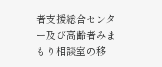者支援総合センター及び高齢者みまもり相談室の移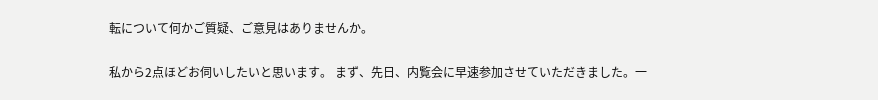転について何かご質疑、ご意見はありませんか。

私から2点ほどお伺いしたいと思います。 まず、先日、内覧会に早速参加させていただきました。一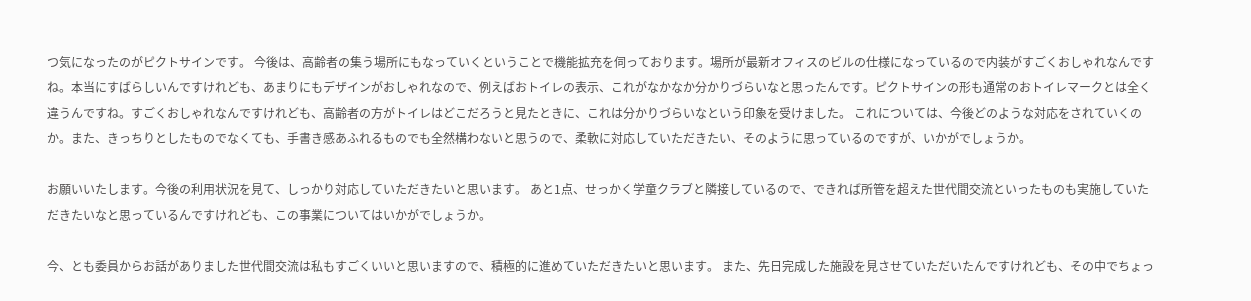つ気になったのがピクトサインです。 今後は、高齢者の集う場所にもなっていくということで機能拡充を伺っております。場所が最新オフィスのビルの仕様になっているので内装がすごくおしゃれなんですね。本当にすばらしいんですけれども、あまりにもデザインがおしゃれなので、例えばおトイレの表示、これがなかなか分かりづらいなと思ったんです。ピクトサインの形も通常のおトイレマークとは全く違うんですね。すごくおしゃれなんですけれども、高齢者の方がトイレはどこだろうと見たときに、これは分かりづらいなという印象を受けました。 これについては、今後どのような対応をされていくのか。また、きっちりとしたものでなくても、手書き感あふれるものでも全然構わないと思うので、柔軟に対応していただきたい、そのように思っているのですが、いかがでしょうか。

お願いいたします。今後の利用状況を見て、しっかり対応していただきたいと思います。 あと1点、せっかく学童クラブと隣接しているので、できれば所管を超えた世代間交流といったものも実施していただきたいなと思っているんですけれども、この事業についてはいかがでしょうか。

今、とも委員からお話がありました世代間交流は私もすごくいいと思いますので、積極的に進めていただきたいと思います。 また、先日完成した施設を見させていただいたんですけれども、その中でちょっ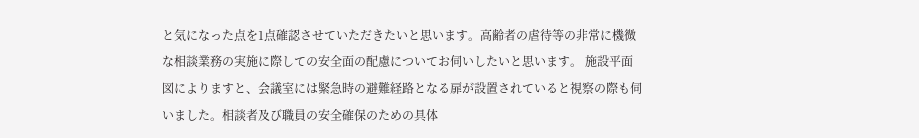と気になった点を1点確認させていただきたいと思います。高齢者の虐待等の非常に機微な相談業務の実施に際しての安全面の配慮についてお伺いしたいと思います。 施設平面図によりますと、会議室には緊急時の避難経路となる扉が設置されていると視察の際も伺いました。相談者及び職員の安全確保のための具体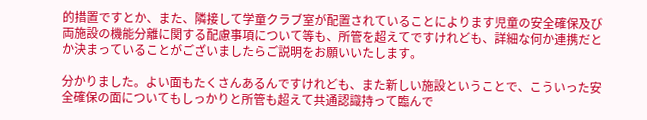的措置ですとか、また、隣接して学童クラブ室が配置されていることによります児童の安全確保及び両施設の機能分離に関する配慮事項について等も、所管を超えてですけれども、詳細な何か連携だとか決まっていることがございましたらご説明をお願いいたします。

分かりました。よい面もたくさんあるんですけれども、また新しい施設ということで、こういった安全確保の面についてもしっかりと所管も超えて共通認識持って臨んで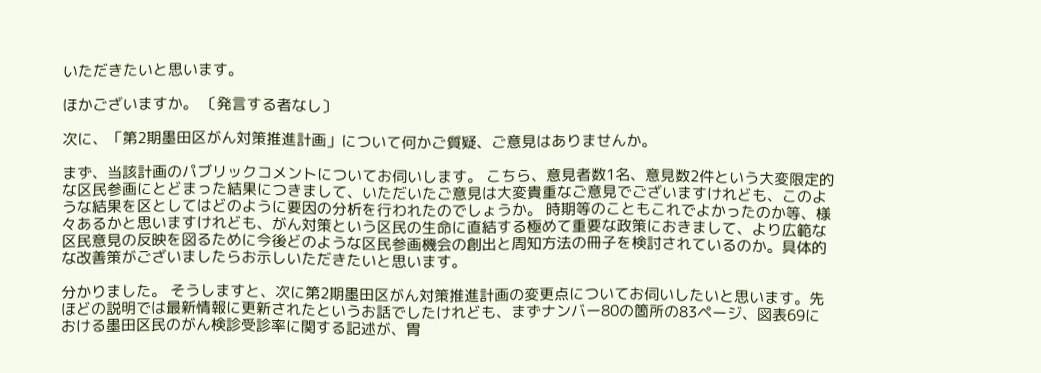いただきたいと思います。

ほかございますか。 〔発言する者なし〕

次に、「第2期墨田区がん対策推進計画」について何かご質疑、ご意見はありませんか。

まず、当該計画のパブリックコメントについてお伺いします。 こちら、意見者数1名、意見数2件という大変限定的な区民参画にとどまった結果につきまして、いただいたご意見は大変貴重なご意見でございますけれども、このような結果を区としてはどのように要因の分析を行われたのでしょうか。 時期等のこともこれでよかったのか等、様々あるかと思いますけれども、がん対策という区民の生命に直結する極めて重要な政策におきまして、より広範な区民意見の反映を図るために今後どのような区民参画機会の創出と周知方法の冊子を検討されているのか。具体的な改善策がございましたらお示しいただきたいと思います。

分かりました。 そうしますと、次に第2期墨田区がん対策推進計画の変更点についてお伺いしたいと思います。先ほどの説明では最新情報に更新されたというお話でしたけれども、まずナンバー80の箇所の83ページ、図表69における墨田区民のがん検診受診率に関する記述が、胃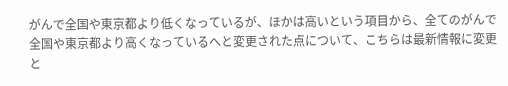がんで全国や東京都より低くなっているが、ほかは高いという項目から、全てのがんで全国や東京都より高くなっているへと変更された点について、こちらは最新情報に変更と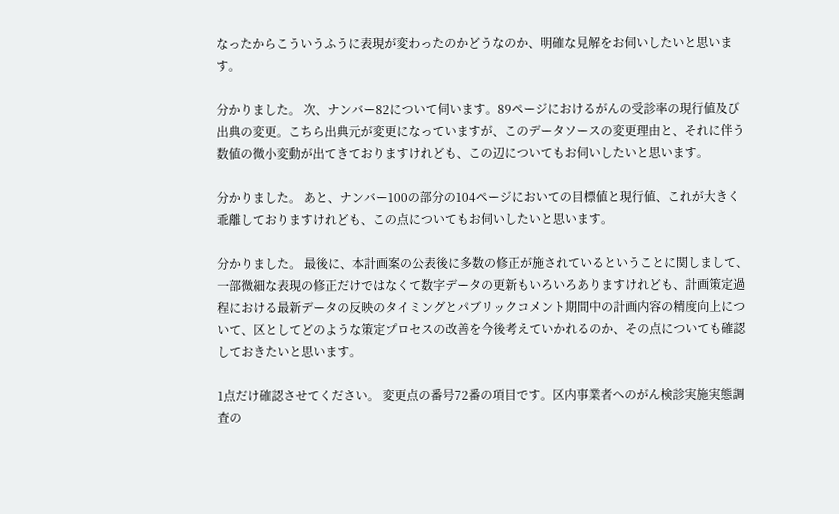なったからこういうふうに表現が変わったのかどうなのか、明確な見解をお伺いしたいと思います。

分かりました。 次、ナンバー82について伺います。89ページにおけるがんの受診率の現行値及び出典の変更。こちら出典元が変更になっていますが、このデータソースの変更理由と、それに伴う数値の微小変動が出てきておりますけれども、この辺についてもお伺いしたいと思います。

分かりました。 あと、ナンバー100の部分の104ページにおいての目標値と現行値、これが大きく乖離しておりますけれども、この点についてもお伺いしたいと思います。

分かりました。 最後に、本計画案の公表後に多数の修正が施されているということに関しまして、一部微細な表現の修正だけではなくて数字データの更新もいろいろありますけれども、計画策定過程における最新データの反映のタイミングとパブリックコメント期間中の計画内容の精度向上について、区としてどのような策定プロセスの改善を今後考えていかれるのか、その点についても確認しておきたいと思います。

1点だけ確認させてください。 変更点の番号72番の項目です。区内事業者へのがん検診実施実態調査の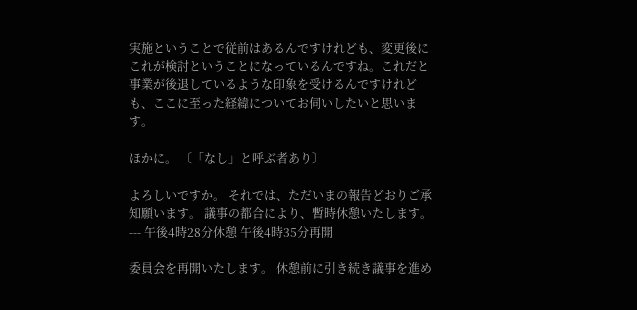実施ということで従前はあるんですけれども、変更後にこれが検討ということになっているんですね。これだと事業が後退しているような印象を受けるんですけれども、ここに至った経緯についてお伺いしたいと思います。

ほかに。 〔「なし」と呼ぶ者あり〕

よろしいですか。 それでは、ただいまの報告どおりご承知願います。 議事の都合により、暫時休憩いたします。 --- 午後4時28分休憩 午後4時35分再開

委員会を再開いたします。 休憩前に引き続き議事を進め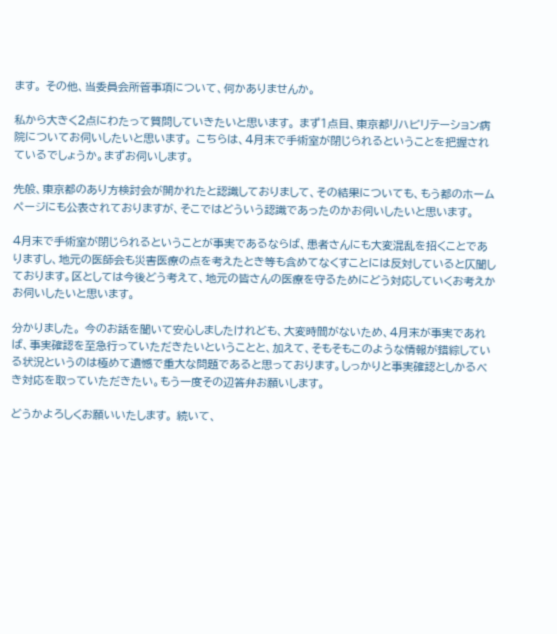ます。 その他、当委員会所管事項について、何かありませんか。

私から大きく2点にわたって質問していきたいと思います。 まず1点目、東京都リハビリテーション病院についてお伺いしたいと思います。 こちらは、4月末で手術室が閉じられるということを把握されているでしょうか。まずお伺いします。

先般、東京都のあり方検討会が開かれたと認識しておりまして、その結果についても、もう都のホームページにも公表されておりますが、そこではどういう認識であったのかお伺いしたいと思います。

4月末で手術室が閉じられるということが事実であるならば、患者さんにも大変混乱を招くことでありますし、地元の医師会も災害医療の点を考えたとき等も含めてなくすことには反対していると仄聞しております。区としては今後どう考えて、地元の皆さんの医療を守るためにどう対応していくお考えかお伺いしたいと思います。

分かりました。 今のお話を聞いて安心しましたけれども、大変時間がないため、4月末が事実であれば、事実確認を至急行っていただきたいということと、加えて、そもそもこのような情報が錯綜している状況というのは極めて遺憾で重大な問題であると思っております。しっかりと事実確認としかるべき対応を取っていただきたい。もう一度その辺答弁お願いします。

どうかよろしくお願いいたします。 続いて、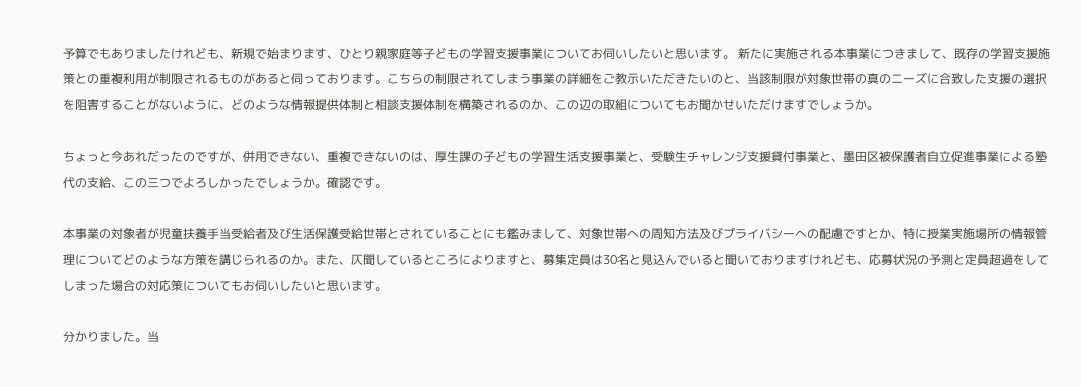予算でもありましたけれども、新規で始まります、ひとり親家庭等子どもの学習支援事業についてお伺いしたいと思います。 新たに実施される本事業につきまして、既存の学習支援施策との重複利用が制限されるものがあると伺っております。こちらの制限されてしまう事業の詳細をご教示いただきたいのと、当該制限が対象世帯の真のニーズに合致した支援の選択を阻害することがないように、どのような情報提供体制と相談支援体制を構築されるのか、この辺の取組についてもお聞かせいただけますでしょうか。

ちょっと今あれだったのですが、併用できない、重複できないのは、厚生課の子どもの学習生活支援事業と、受験生チャレンジ支援貸付事業と、墨田区被保護者自立促進事業による塾代の支給、この三つでよろしかったでしょうか。確認です。

本事業の対象者が児童扶養手当受給者及び生活保護受給世帯とされていることにも鑑みまして、対象世帯への周知方法及びプライバシーへの配慮ですとか、特に授業実施場所の情報管理についてどのような方策を講じられるのか。また、仄聞しているところによりますと、募集定員は30名と見込んでいると聞いておりますけれども、応募状況の予測と定員超過をしてしまった場合の対応策についてもお伺いしたいと思います。

分かりました。当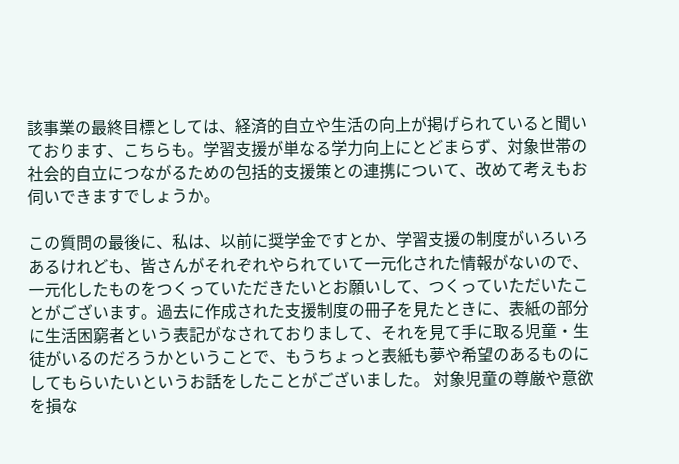該事業の最終目標としては、経済的自立や生活の向上が掲げられていると聞いております、こちらも。学習支援が単なる学力向上にとどまらず、対象世帯の社会的自立につながるための包括的支援策との連携について、改めて考えもお伺いできますでしょうか。

この質問の最後に、私は、以前に奨学金ですとか、学習支援の制度がいろいろあるけれども、皆さんがそれぞれやられていて一元化された情報がないので、一元化したものをつくっていただきたいとお願いして、つくっていただいたことがございます。過去に作成された支援制度の冊子を見たときに、表紙の部分に生活困窮者という表記がなされておりまして、それを見て手に取る児童・生徒がいるのだろうかということで、もうちょっと表紙も夢や希望のあるものにしてもらいたいというお話をしたことがございました。 対象児童の尊厳や意欲を損な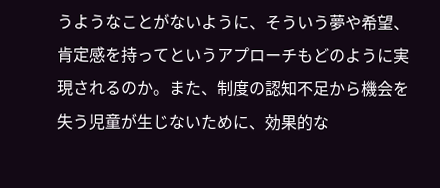うようなことがないように、そういう夢や希望、肯定感を持ってというアプローチもどのように実現されるのか。また、制度の認知不足から機会を失う児童が生じないために、効果的な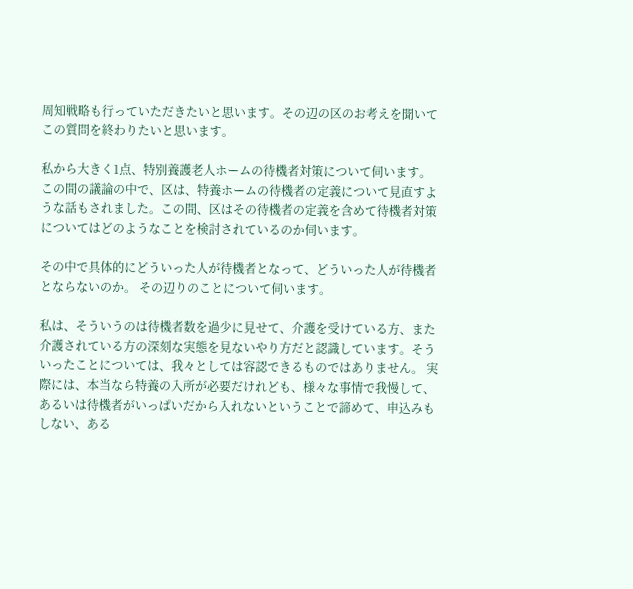周知戦略も行っていただきたいと思います。その辺の区のお考えを聞いてこの質問を終わりたいと思います。

私から大きく1点、特別養護老人ホームの待機者対策について伺います。 この間の議論の中で、区は、特養ホームの待機者の定義について見直すような話もされました。この間、区はその待機者の定義を含めて待機者対策についてはどのようなことを検討されているのか伺います。

その中で具体的にどういった人が待機者となって、どういった人が待機者とならないのか。 その辺りのことについて伺います。

私は、そういうのは待機者数を過少に見せて、介護を受けている方、また介護されている方の深刻な実態を見ないやり方だと認識しています。そういったことについては、我々としては容認できるものではありません。 実際には、本当なら特養の入所が必要だけれども、様々な事情で我慢して、あるいは待機者がいっぱいだから入れないということで諦めて、申込みもしない、ある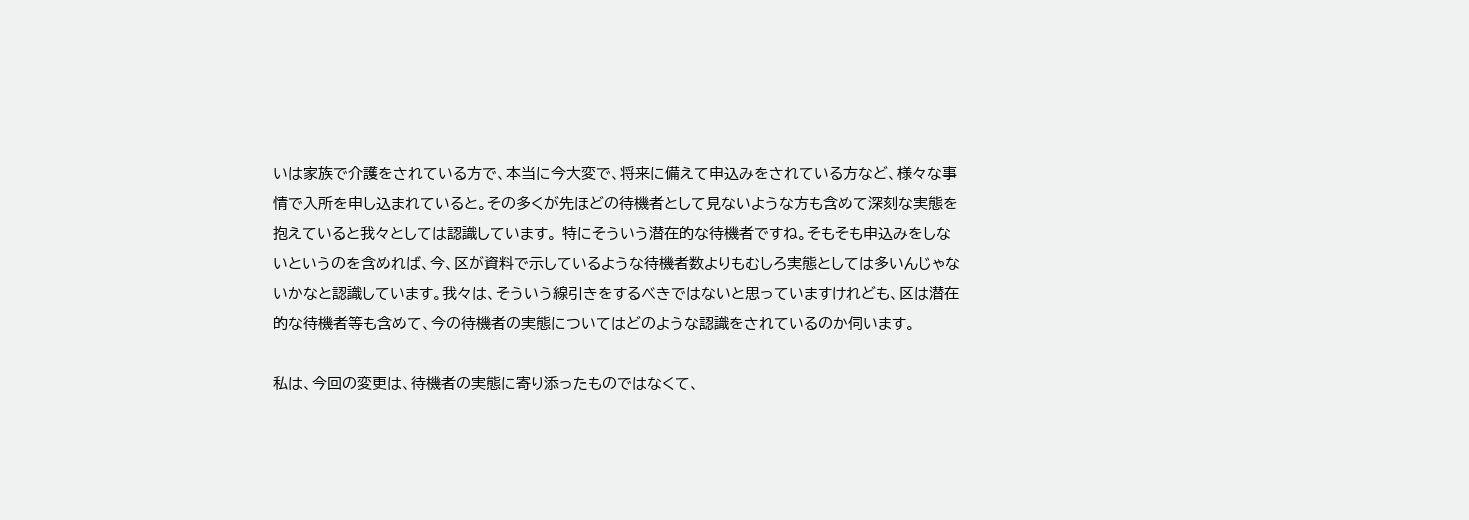いは家族で介護をされている方で、本当に今大変で、将来に備えて申込みをされている方など、様々な事情で入所を申し込まれていると。その多くが先ほどの待機者として見ないような方も含めて深刻な実態を抱えていると我々としては認識しています。 特にそういう潜在的な待機者ですね。そもそも申込みをしないというのを含めれば、今、区が資料で示しているような待機者数よりもむしろ実態としては多いんじゃないかなと認識しています。我々は、そういう線引きをするべきではないと思っていますけれども、区は潜在的な待機者等も含めて、今の待機者の実態についてはどのような認識をされているのか伺います。

私は、今回の変更は、待機者の実態に寄り添ったものではなくて、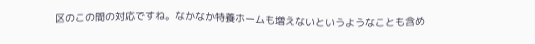区のこの間の対応ですね。なかなか特養ホームも増えないというようなことも含め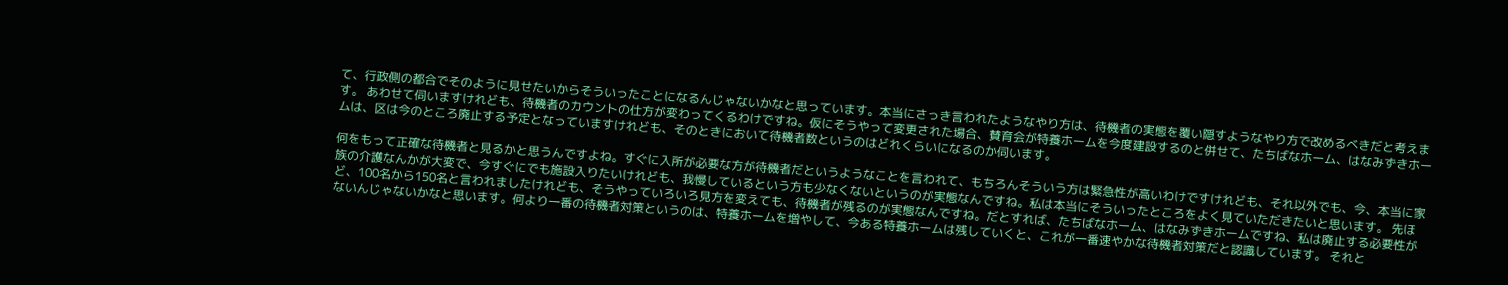て、行政側の都合でそのように見せたいからそういったことになるんじゃないかなと思っています。本当にさっき言われたようなやり方は、待機者の実態を覆い隠すようなやり方で改めるべきだと考えます。 あわせて伺いますけれども、待機者のカウントの仕方が変わってくるわけですね。仮にそうやって変更された場合、賛育会が特養ホームを今度建設するのと併せて、たちばなホーム、はなみずきホームは、区は今のところ廃止する予定となっていますけれども、そのときにおいて待機者数というのはどれくらいになるのか伺います。

何をもって正確な待機者と見るかと思うんですよね。すぐに入所が必要な方が待機者だというようなことを言われて、もちろんそういう方は緊急性が高いわけですけれども、それ以外でも、今、本当に家族の介護なんかが大変で、今すぐにでも施設入りたいけれども、我慢しているという方も少なくないというのが実態なんですね。私は本当にそういったところをよく見ていただきたいと思います。 先ほど、100名から150名と言われましたけれども、そうやっていろいろ見方を変えても、待機者が残るのが実態なんですね。だとすれば、たちばなホーム、はなみずきホームですね、私は廃止する必要性がないんじゃないかなと思います。何より一番の待機者対策というのは、特養ホームを増やして、今ある特養ホームは残していくと、これが一番速やかな待機者対策だと認識しています。 それと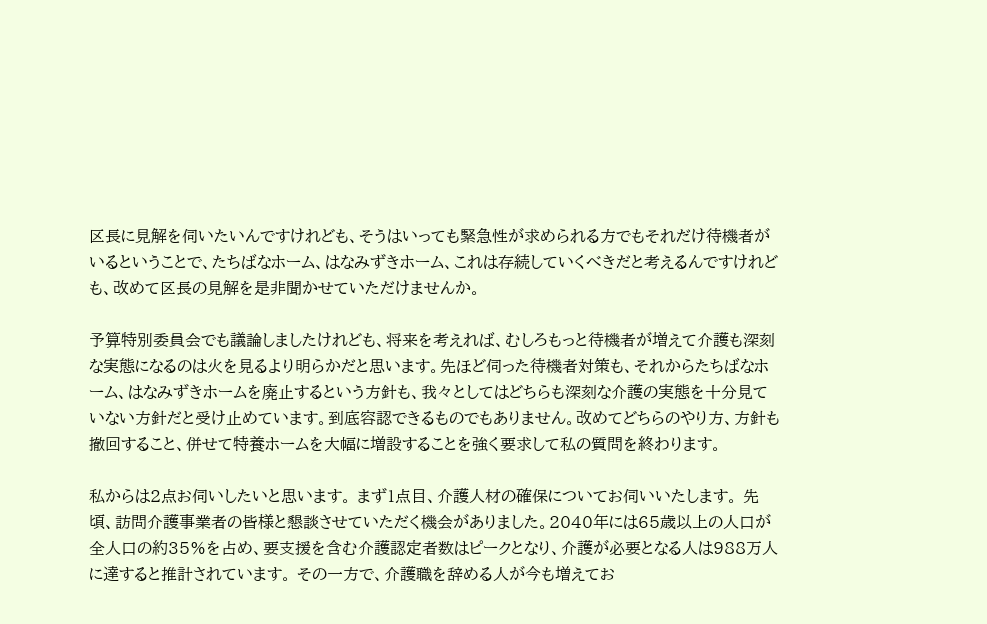区長に見解を伺いたいんですけれども、そうはいっても緊急性が求められる方でもそれだけ待機者がいるということで、たちばなホーム、はなみずきホーム、これは存続していくべきだと考えるんですけれども、改めて区長の見解を是非聞かせていただけませんか。

予算特別委員会でも議論しましたけれども、将来を考えれば、むしろもっと待機者が増えて介護も深刻な実態になるのは火を見るより明らかだと思います。先ほど伺った待機者対策も、それからたちばなホーム、はなみずきホームを廃止するという方針も、我々としてはどちらも深刻な介護の実態を十分見ていない方針だと受け止めています。到底容認できるものでもありません。改めてどちらのやり方、方針も撤回すること、併せて特養ホームを大幅に増設することを強く要求して私の質問を終わります。

私からは2点お伺いしたいと思います。 まず1点目、介護人材の確保についてお伺いいたします。 先頃、訪問介護事業者の皆様と懇談させていただく機会がありました。2040年には65歳以上の人口が全人口の約35%を占め、要支援を含む介護認定者数はピークとなり、介護が必要となる人は988万人に達すると推計されています。 その一方で、介護職を辞める人が今も増えてお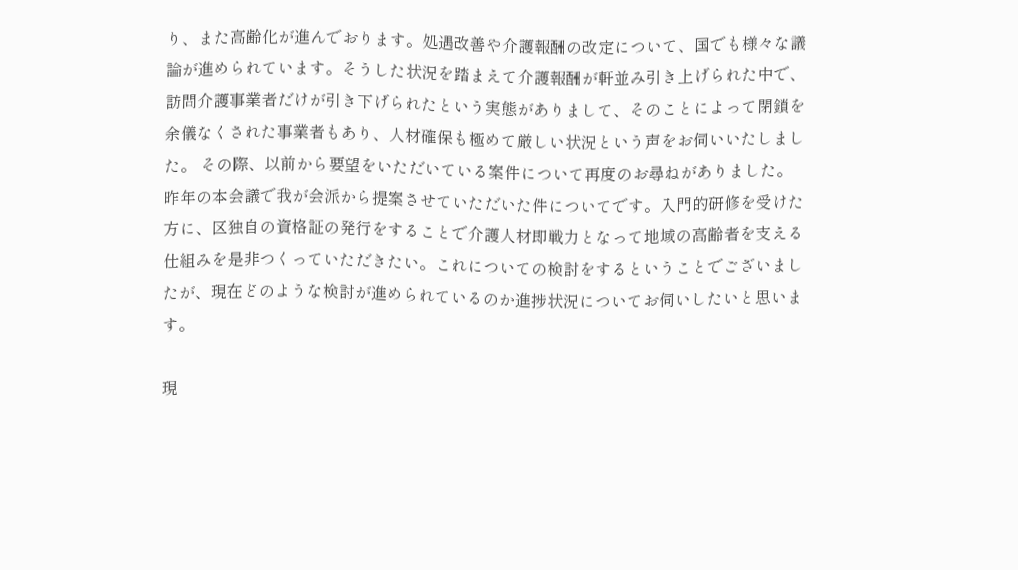り、また高齢化が進んでおります。処遇改善や介護報酬の改定について、国でも様々な議論が進められています。そうした状況を踏まえて介護報酬が軒並み引き上げられた中で、訪問介護事業者だけが引き下げられたという実態がありまして、そのことによって閉鎖を余儀なくされた事業者もあり、人材確保も極めて厳しい状況という声をお伺いいたしました。 その際、以前から要望をいただいている案件について再度のお尋ねがありました。昨年の本会議で我が会派から提案させていただいた件についてです。入門的研修を受けた方に、区独自の資格証の発行をすることで介護人材即戦力となって地域の高齢者を支える仕組みを是非つくっていただきたい。これについての検討をするということでございましたが、現在どのような検討が進められているのか進捗状況についてお伺いしたいと思います。

現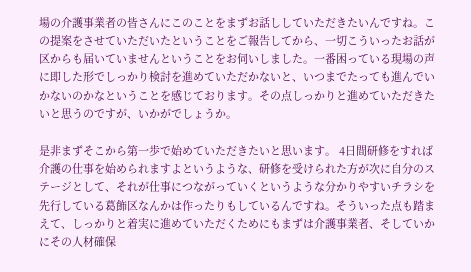場の介護事業者の皆さんにこのことをまずお話ししていただきたいんですね。この提案をさせていただいたということをご報告してから、一切こういったお話が区からも届いていませんということをお伺いしました。一番困っている現場の声に即した形でしっかり検討を進めていただかないと、いつまでたっても進んでいかないのかなということを感じております。その点しっかりと進めていただきたいと思うのですが、いかがでしょうか。

是非まずそこから第一歩で始めていただきたいと思います。 4日間研修をすれば介護の仕事を始められますよというような、研修を受けられた方が次に自分のステージとして、それが仕事につながっていくというような分かりやすいチラシを先行している葛飾区なんかは作ったりもしているんですね。そういった点も踏まえて、しっかりと着実に進めていただくためにもまずは介護事業者、そしていかにその人材確保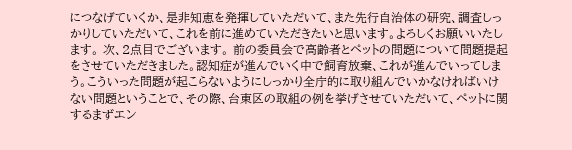につなげていくか、是非知恵を発揮していただいて、また先行自治体の研究、調査しっかりしていただいて、これを前に進めていただきたいと思います。よろしくお願いいたします。 次、2点目でございます。 前の委員会で高齢者とペットの問題について問題提起をさせていただきました。認知症が進んでいく中で飼育放棄、これが進んでいってしまう。こういった問題が起こらないようにしっかり全庁的に取り組んでいかなければいけない問題ということで、その際、台東区の取組の例を挙げさせていただいて、ペットに関するまずエン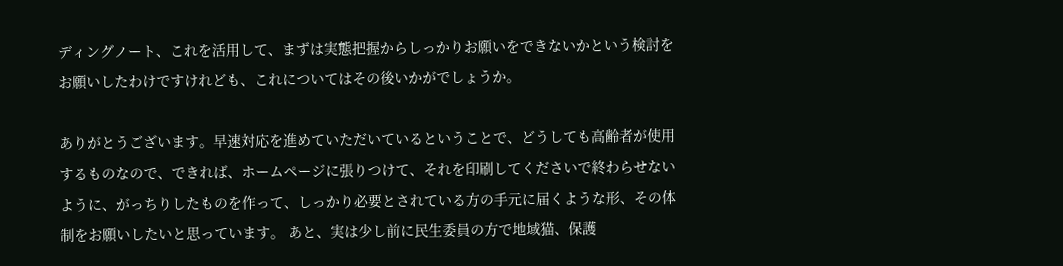ディングノート、これを活用して、まずは実態把握からしっかりお願いをできないかという検討をお願いしたわけですけれども、これについてはその後いかがでしょうか。

ありがとうございます。早速対応を進めていただいているということで、どうしても高齢者が使用するものなので、できれば、ホームページに張りつけて、それを印刷してくださいで終わらせないように、がっちりしたものを作って、しっかり必要とされている方の手元に届くような形、その体制をお願いしたいと思っています。 あと、実は少し前に民生委員の方で地域猫、保護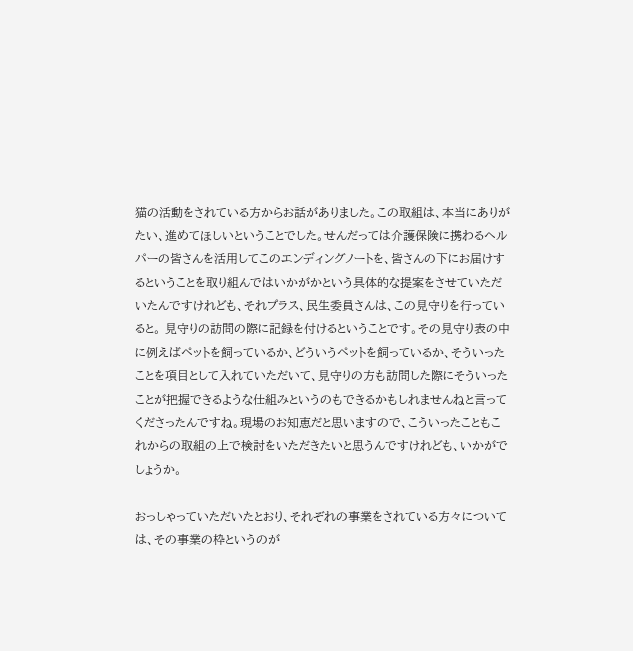猫の活動をされている方からお話がありました。この取組は、本当にありがたい、進めてほしいということでした。せんだっては介護保険に携わるヘルパーの皆さんを活用してこのエンディングノートを、皆さんの下にお届けするということを取り組んではいかがかという具体的な提案をさせていただいたんですけれども、それプラス、民生委員さんは、この見守りを行っていると。 見守りの訪問の際に記録を付けるということです。その見守り表の中に例えばペットを飼っているか、どういうペットを飼っているか、そういったことを項目として入れていただいて、見守りの方も訪問した際にそういったことが把握できるような仕組みというのもできるかもしれませんねと言ってくださったんですね。現場のお知恵だと思いますので、こういったこともこれからの取組の上で検討をいただきたいと思うんですけれども、いかがでしょうか。

おっしゃっていただいたとおり、それぞれの事業をされている方々については、その事業の枠というのが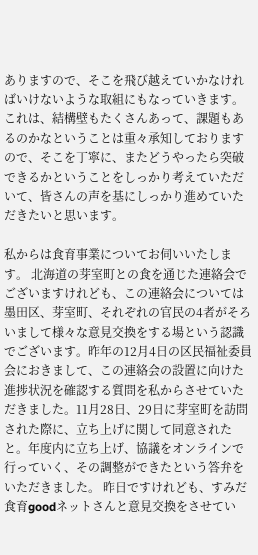ありますので、そこを飛び越えていかなければいけないような取組にもなっていきます。これは、結構壁もたくさんあって、課題もあるのかなということは重々承知しておりますので、そこを丁寧に、またどうやったら突破できるかということをしっかり考えていただいて、皆さんの声を基にしっかり進めていただきたいと思います。

私からは食育事業についてお伺いいたします。 北海道の芽室町との食を通じた連絡会でございますけれども、この連絡会については墨田区、芽室町、それぞれの官民の4者がそろいまして様々な意見交換をする場という認識でございます。昨年の12月4日の区民福祉委員会におきまして、この連絡会の設置に向けた進捗状況を確認する質問を私からさせていただきました。11月28日、29日に芽室町を訪問された際に、立ち上げに関して同意されたと。年度内に立ち上げ、協議をオンラインで行っていく、その調整ができたという答弁をいただきました。 昨日ですけれども、すみだ食育goodネットさんと意見交換をさせてい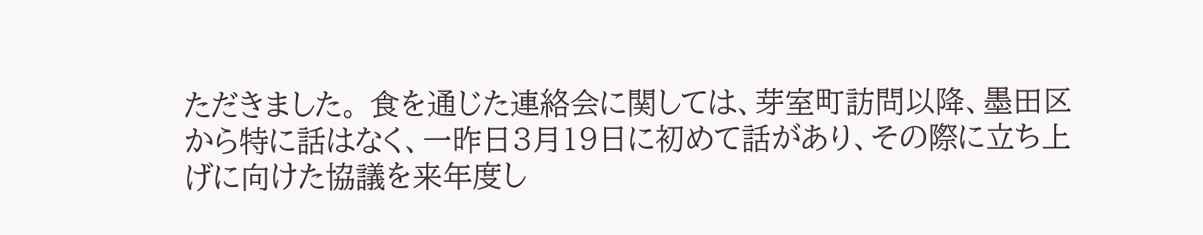ただきました。 食を通じた連絡会に関しては、芽室町訪問以降、墨田区から特に話はなく、一昨日3月19日に初めて話があり、その際に立ち上げに向けた協議を来年度し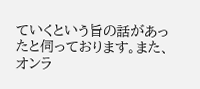ていくという旨の話があったと伺っております。また、オンラ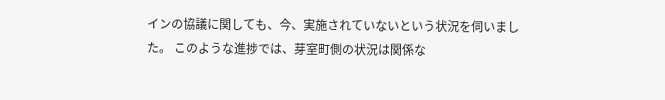インの協議に関しても、今、実施されていないという状況を伺いました。 このような進捗では、芽室町側の状況は関係な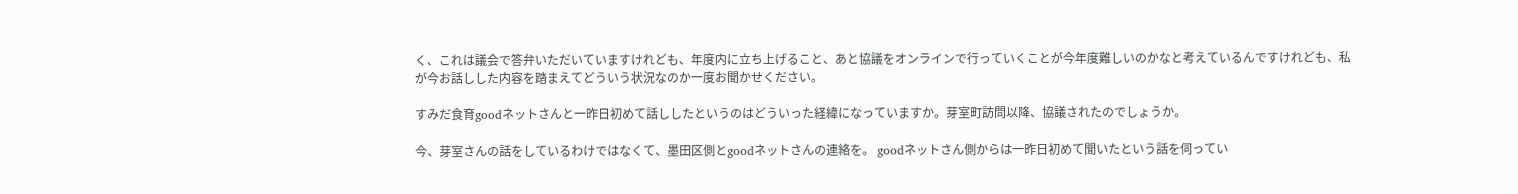く、これは議会で答弁いただいていますけれども、年度内に立ち上げること、あと協議をオンラインで行っていくことが今年度難しいのかなと考えているんですけれども、私が今お話しした内容を踏まえてどういう状況なのか一度お聞かせください。

すみだ食育goodネットさんと一昨日初めて話ししたというのはどういった経緯になっていますか。芽室町訪問以降、協議されたのでしょうか。

今、芽室さんの話をしているわけではなくて、墨田区側とgoodネットさんの連絡を。 goodネットさん側からは一昨日初めて聞いたという話を伺ってい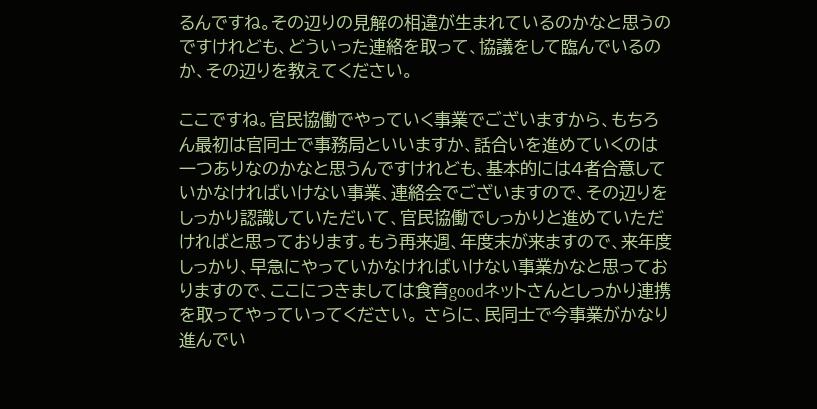るんですね。その辺りの見解の相違が生まれているのかなと思うのですけれども、どういった連絡を取って、協議をして臨んでいるのか、その辺りを教えてください。

ここですね。官民協働でやっていく事業でございますから、もちろん最初は官同士で事務局といいますか、話合いを進めていくのは一つありなのかなと思うんですけれども、基本的には4者合意していかなければいけない事業、連絡会でございますので、その辺りをしっかり認識していただいて、官民協働でしっかりと進めていただければと思っております。もう再来週、年度末が来ますので、来年度しっかり、早急にやっていかなければいけない事業かなと思っておりますので、ここにつきましては食育goodネットさんとしっかり連携を取ってやっていってください。 さらに、民同士で今事業がかなり進んでい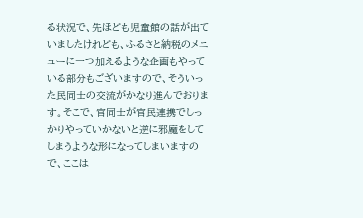る状況で、先ほども児童館の話が出ていましたけれども、ふるさと納税のメニューに一つ加えるような企画もやっている部分もございますので、そういった民同士の交流がかなり進んでおります。そこで、官同士が官民連携でしっかりやっていかないと逆に邪魔をしてしまうような形になってしまいますので、ここは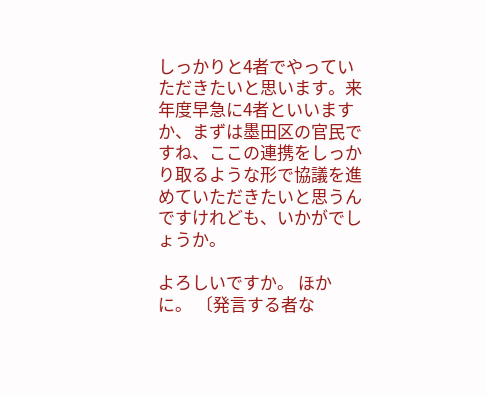しっかりと4者でやっていただきたいと思います。来年度早急に4者といいますか、まずは墨田区の官民ですね、ここの連携をしっかり取るような形で協議を進めていただきたいと思うんですけれども、いかがでしょうか。

よろしいですか。 ほかに。 〔発言する者な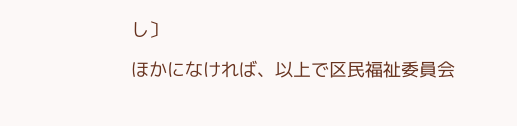し〕

ほかになければ、以上で区民福祉委員会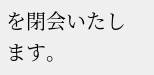を閉会いたします。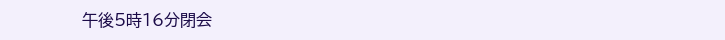午後5時16分閉会